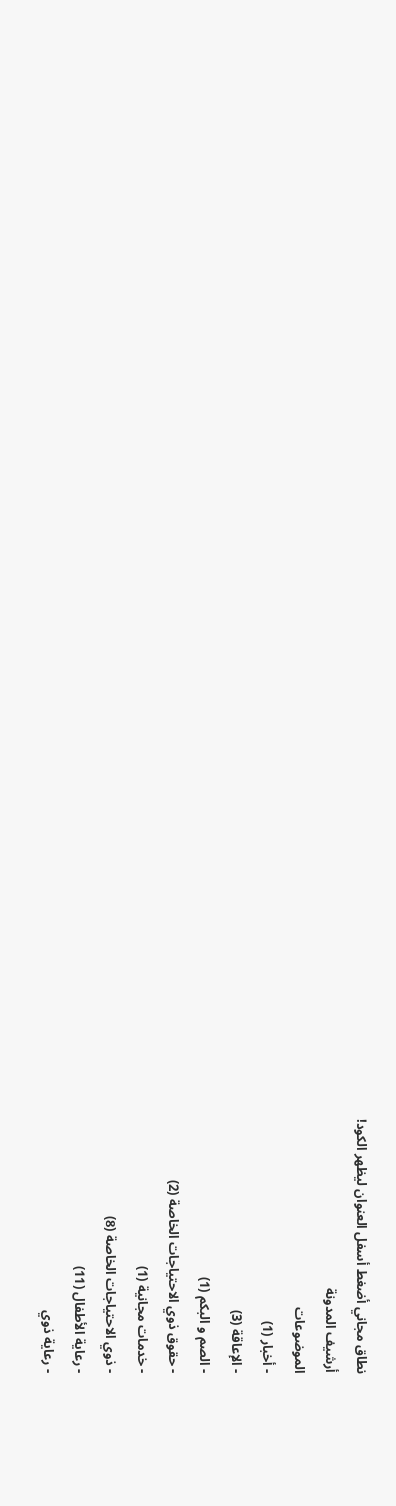نطاق مجاني أضغط أسفل العنوان ليظهر الكود!
أرشيف المدونة
الموضوعات
- أخبار (1)
- الإعاقة (3)
- الصم و البكم (1)
- حقوق ذوي الاحتياجات الخاصة (2)
- خدمات مجانية (1)
- ذوي الاحتياجات الخاصة (8)
- رعاية الأطفال (11)
- رعاية ذوي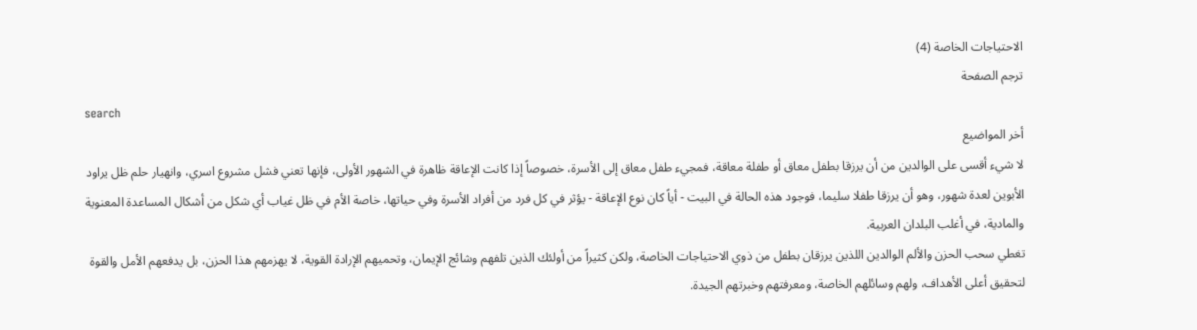الاحتياجات الخاصة (4)
ترجم الصفحة
search
أخر المواضيع
لا شيء أقسى على الوالدين من أن يرزقا بطفل معاق أو طفلة معاقة، فمجيء طفل معاق إلى الأسرة، خصوصاً إذا كانت الإعاقة ظاهرة في الشهور الأولى، فإنها تعني فشل مشروع اسري، وانهيار حلم ظل يراود الأبوين لعدة شهور، وهو أن يرزقا طفلا سليما، فوجود هذه الحالة في البيت - أياً كان نوع الإعاقة - يؤثر في كل فرد من أفراد الأسرة وفي حياتها، خاصة الأم في ظل غياب أي شكل من أشكال المساعدة المعنوية والمادية، في أغلب البلدان العربية.
تغطي سحب الحزن والألم الوالدين اللذين يرزقان بطفل من ذوي الاحتياجات الخاصة، ولكن كثيراً من أولئك الذين تلفهم وشائج الإيمان، وتحميهم الإرادة القوية، لا يهزمهم هذا الحزن، بل يدفعهم الأمل والقوة لتحقيق أعلى الأهداف، ولهم وسائلهم الخاصة، ومعرفتهم وخبرتهم الجيدة.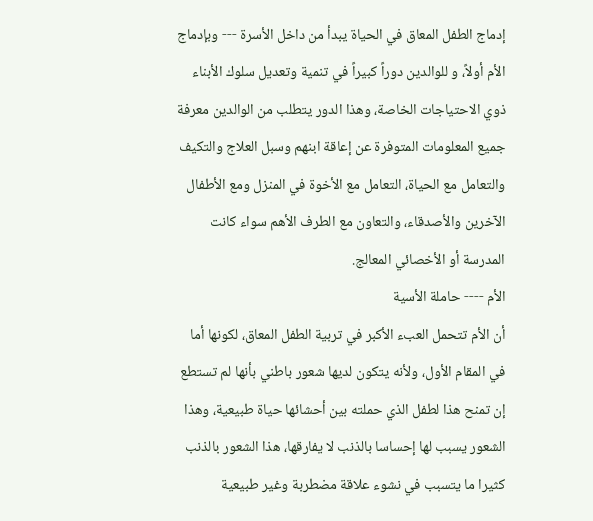إدماج الطفل المعاق في الحياة يبدأ من داخل الأسرة --- وبإدماج الأم أولاً، و للوالدين دوراً كبيراً في تنمية وتعديل سلوك الأبناء ذوي الاحتياجات الخاصة، وهذا الدور يتطلب من الوالدين معرفة جميع المعلومات المتوفرة عن إعاقة ابنهم وسبل العلاج والتكيف والتعامل مع الحياة، التعامل مع الأخوة في المنزل ومع الأطفال الآخرين والأصدقاء، والتعاون مع الطرف الأهم سواء كانت المدرسة أو الأخصائي المعالج.
الأم ---- حاملة الأسية
أن الأم تتحمل العبء الأكبر في تربية الطفل المعاق، لكونها أما في المقام الأول، ولأنه يتكون لديها شعور باطني بأنها لم تستطع إن تمنح هذا لطفل الذي حملته بين أحشائها حياة طبيعية، وهذا الشعور يسبب لها إحساسا بالذنب لا يفارقها، هذا الشعور بالذنب كثيرا ما يتسبب في نشوء علاقة مضطربة وغير طبيعية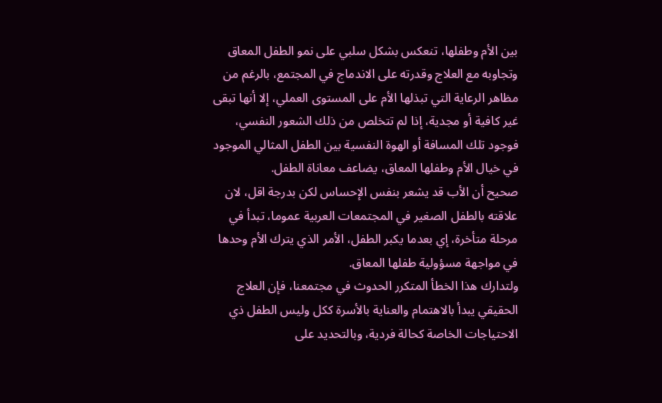بين الأم وطفلها، تنعكس بشكل سلبي على نمو الطفل المعاق وتجاوبه مع العلاج وقدرته على الاندماج في المجتمع، بالرغم من مظاهر الرعاية التي تبذلها الأم على المستوى العملي، إلا أنها تبقى غير كافية أو مجدية، إذا لم تتخلص من ذلك الشعور النفسي، فوجود تلك المسافة أو الهوة النفسية بين الطفل المثالي الموجود في خيال الأم وطفلها المعاق، يضاعف معاناة الطفل.
صحيح أن الأب قد يشعر بنفس الإحساس لكن بدرجة اقل، لان علاقته بالطفل الصغير في المجتمعات العربية عموما، تبدأ في مرحلة متأخرة، إي بعدما يكبر الطفل، الأمر الذي يترك الأم وحدها في مواجهة مسؤولية طفلها المعاق.
ولتدارك هذا الخطأ المتكرر الحدوث في مجتمعنا، فإن العلاج الحقيقي يبدأ بالاهتمام والعناية بالأسرة ككل وليس الطفل ذي الاحتياجات الخاصة كحالة فردية، وبالتحديد على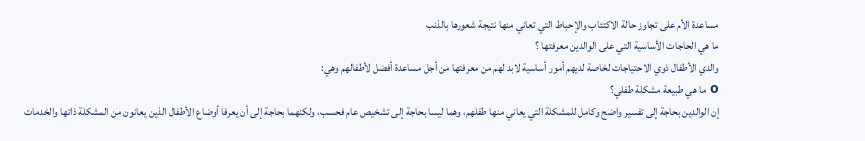مساعدة الأم على تجاوز حالة الاكتئاب والإحباط التي تعاني منها نتيجة شعورها بالذنب
ما هي الحاجات الأساسية التي على الوالدين معرفتها ؟
والدي الأطفال ذوي الاحتياجات لخاصة لديهم أمور أساسية لابد لهم من معرفتها من أجل مساعدة أفضل لأطفالهم وهي:
o ما هي طبيعة مشكلة طفلي؟
إن الوالدين بحاجة إلى تفسير واضح وكامل للمشكلة التي يعاني منها طفلهم، وهما ليسا بحاجة إلى تشخيص عام فحسب، ولكنهما بحاجة إلى أن يعرفا أوضاع الأطفال الذين يعانون من المشكلة ذاتها والخدمات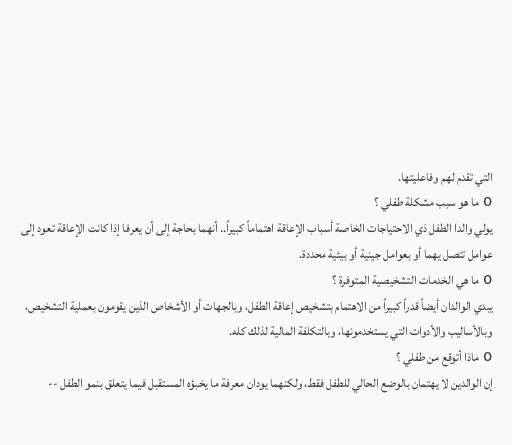التي تقدم لهم وفاعليتها.
o ما هو سبب مشكلة طفلي ؟
يولي والدا الطفل ذي الاحتياجات الخاصة أسباب الإعاقة اهتماماً كبيراً.. أنهما بحاجة إلى أن يعرفا إذا كانت الإعاقة تعود إلى عوامل تتصل يهما أو بعوامل جينية أو بيئية محددة.
o ما هي الخدمات التشخيصية المتوفرة ؟
يبدي الوالدان أيضاً قدراً كبيراً من الاهتمام بتشخيص إعاقة الطفل، وبالجهات أو الأشخاص الذين يقومون بعملية التشخيص، وبالأساليب والأدوات التي يستخدمونها، وبالتكلفة المالية لذلك كله.
o ماذا أتوقع من طفلي ؟
إن الوالدين لا يهتمان بالوضع الحالي للطفل فقط، ولكنهما يودان معرفة ما يخبؤه المستقبل فيما يتعلق بنمو الطفل --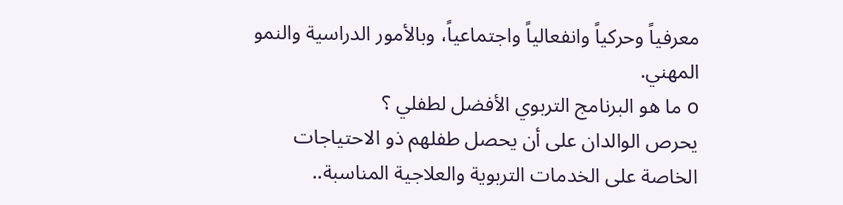معرفياً وحركياً وانفعالياً واجتماعياً، وبالأمور الدراسية والنمو المهني.
o ما هو البرنامج التربوي الأفضل لطفلي ؟
يحرص الوالدان على أن يحصل طفلهم ذو الاحتياجات الخاصة على الخدمات التربوية والعلاجية المناسبة..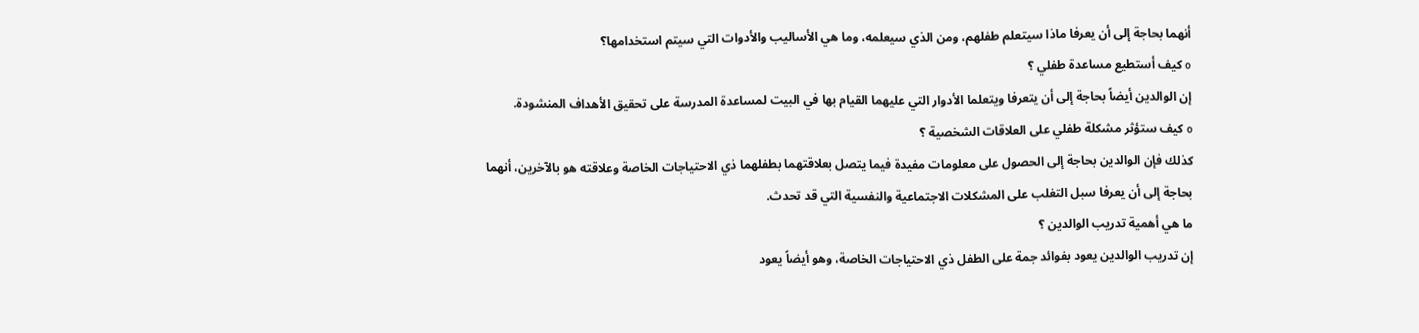أنهما بحاجة إلى أن يعرفا ماذا سيتعلم طفلهم، ومن الذي سيعلمه، وما هي الأساليب والأدوات التي سيتم استخدامها؟
o كيف أستطيع مساعدة طفلي ؟
إن الوالدين أيضاً بحاجة إلى أن يتعرفا ويتعلما الأدوار التي عليهما القيام بها في البيت لمساعدة المدرسة على تحقيق الأهداف المنشودة.
o كيف ستؤثر مشكلة طفلي على العلاقات الشخصية ؟
كذلك فإن الوالدين بحاجة إلى الحصول على معلومات مفيدة فيما يتصل بعلاقتهما بطفلهما ذي الاحتياجات الخاصة وعلاقته هو بالآخرين، أنهما بحاجة إلى أن يعرفا سبل التغلب على المشكلات الاجتماعية والنفسية التي قد تحدث.
ما هي أهمية تدريب الوالدين ؟
إن تدريب الوالدين يعود بفوائد جمة على الطفل ذي الاحتياجات الخاصة، وهو أيضاً يعود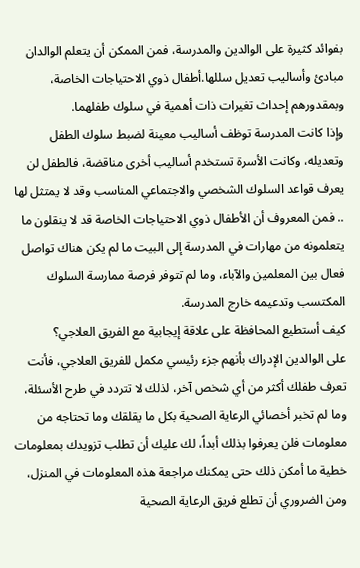بفوائد كثيرة على الوالدين والمدرسة، فمن الممكن أن يتعلم الوالدان مبادئ وأساليب تعديل سللها.أطفال ذوي الاحتياجات الخاصة، وبمقدورهم إحداث تغيرات ذات أهمية في سلوك طفلهما.
وإذا كانت المدرسة توظف أساليب معينة لضبط سلوك الطفل وتعديله، وكانت الأسرة تستخدم أساليب أخرى مناقضة، فالطفل لن يعرف قواعد السلوك الشخصي والاجتماعي المناسب وقد لا يمتثل لها .. فمن المعروف أن الأطفال ذوي الاحتياجات الخاصة قد لا ينقلون ما يتعلمونه من مهارات في المدرسة إلى البيت ما لم يكن هناك تواصل فعال بين المعلمين والآباء، وما لم تتوفر فرصة ممارسة السلوك المكتسب وتدعيمه خارج المدرسة.
كيف أستطيع المحافظة على علاقة إيجابية مع الفريق العلاجي؟
على الوالدين الإدراك بأنهم جزء رئيسي مكمل للفريق العلاجي، فأنت تعرف طفلك أكثر من أي شخص آخر، لذلك لا تتردد في طرح الأسئلة، وما لم تخبر أخصائي الرعاية الصحية بكل ما يقلقك وما تحتاجه من معلومات فلن يعرفوا بذلك أبداً، لك عليك أن تطلب تزويدك بمعلومات خطية ما أمكن ذلك حتى يمكنك مراجعة هذه المعلومات في المنزل، ومن الضروري أن تطلع فريق الرعاية الصحية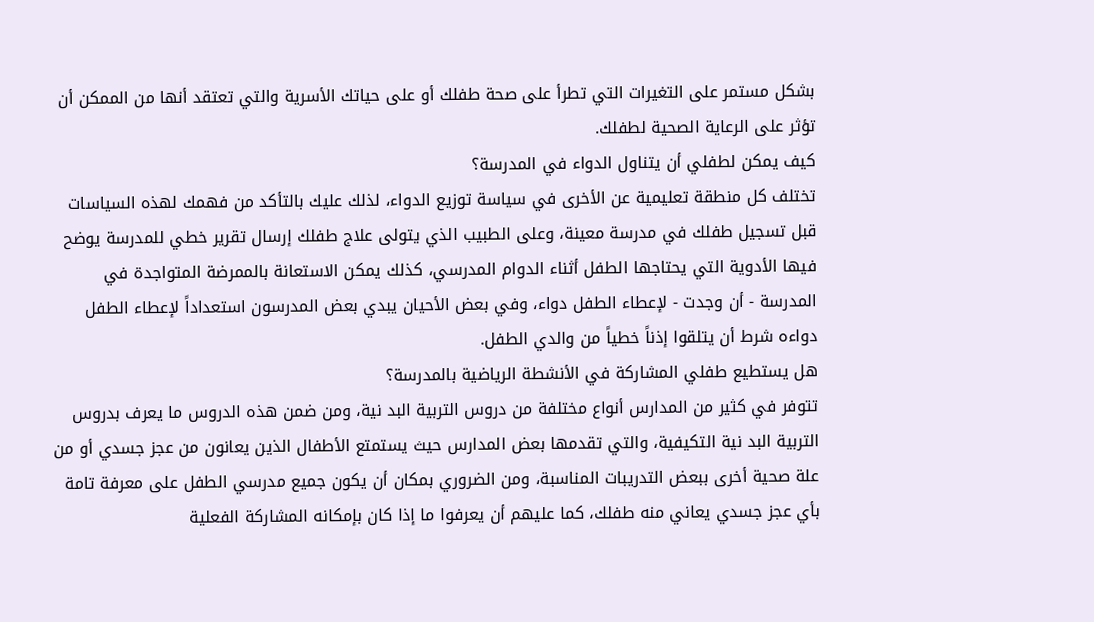بشكل مستمر على التغيرات التي تطرأ على صحة طفلك أو على حياتك الأسرية والتي تعتقد أنها من الممكن أن تؤثر على الرعاية الصحية لطفلك.
كيف يمكن لطفلي أن يتناول الدواء في المدرسة؟
تختلف كل منطقة تعليمية عن الأخرى في سياسة توزيع الدواء، لذلك عليك بالتأكد من فهمك لهذه السياسات قبل تسجيل طفلك في مدرسة معينة، وعلى الطبيب الذي يتولى علاج طفلك إرسال تقرير خطي للمدرسة يوضح فيها الأدوية التي يحتاجها الطفل أثناء الدوام المدرسي، كذلك يمكن الاستعانة بالممرضة المتواجدة في المدرسة - أن وجدت - لإعطاء الطفل دواء، وفي بعض الأحيان يبدي بعض المدرسون استعداداً لإعطاء الطفل دواءه شرط أن يتلقوا إذناً خطياً من والدي الطفل.
هل يستطيع طفلي المشاركة في الأنشطة الرياضية بالمدرسة؟
تتوفر في كثير من المدارس أنواع مختلفة من دروس التربية البد نية، ومن ضمن هذه الدروس ما يعرف بدروس التربية البد نية التكيفية، والتي تقدمها بعض المدارس حيث يستمتع الأطفال الذين يعانون من عجز جسدي أو من علة صحية أخرى ببعض التدريبات المناسبة، ومن الضروري بمكان أن يكون جميع مدرسي الطفل على معرفة تامة بأي عجز جسدي يعاني منه طفلك، كما عليهم أن يعرفوا ما إذا كان بإمكانه المشاركة الفعلية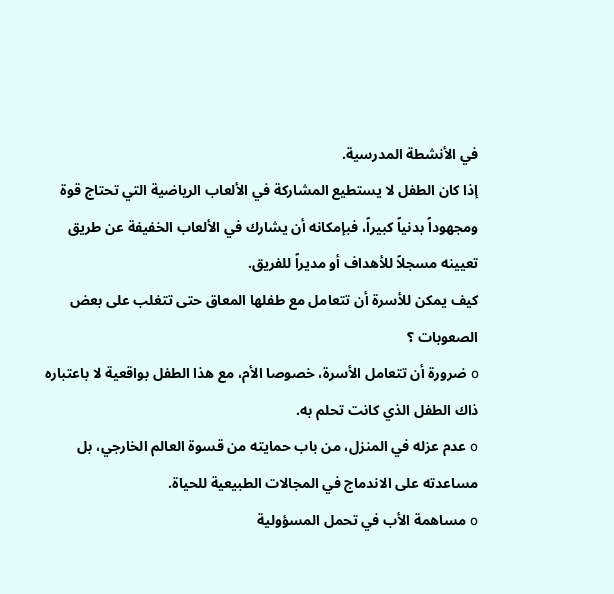في الأنشطة المدرسية.
إذا كان الطفل لا يستطيع المشاركة في الألعاب الرياضية التي تحتاج قوة ومجهوداً بدنياً كبيراً، فبإمكانه أن يشارك في الألعاب الخفيفة عن طريق تعيينه مسجلاً للأهداف أو مديراً للفريق.
كيف يمكن للأسرة أن تتعامل مع طفلها المعاق حتى تتغلب على بعض الصعوبات ؟
o ضرورة أن تتعامل الأسرة، خصوصا الأم، مع هذا الطفل بواقعية لا باعتباره ذاك الطفل الذي كانت تحلم به.
o عدم عزله في المنزل، من باب حمايته من قسوة العالم الخارجي، بل مساعدته على الاندماج في المجالات الطبيعية للحياة.
o مساهمة الأب في تحمل المسؤولية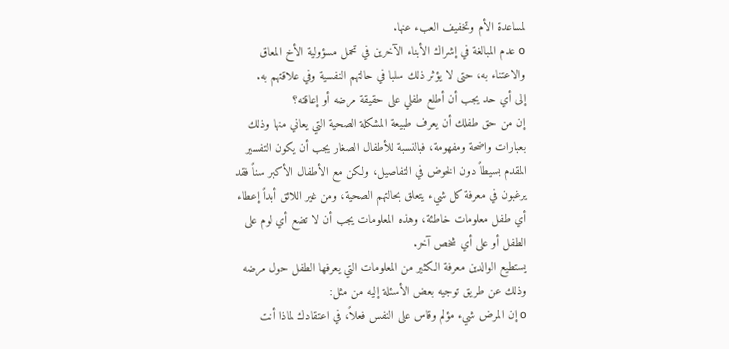لمساعدة الأم وتخفيف العبء عنها.
o عدم المبالغة في إشراك الأبناء الآخرين في تحمل مسؤولية الأخ المعاق والاعتناء به، حتى لا يؤثر ذلك سلبا في حالتهم النفسية وفي علاقتهم به.
إلى أي حد يجب أن أطلع طفلي على حقيقة مرضه أو إعاقته؟
إن من حق طفلك أن يعرف طبيعة المشكلة الصحية التي يعاني منها وذلك بعبارات واضحة ومفهومة، فبالنسبة للأطفال الصغار يجب أن يكون التفسير المقدم بسيطاً دون الخوض في التفاصيل، ولكن مع الأطفال الأكبر سناً فقد يرغبون في معرفة كل شيء يتعلق بحالتهم الصحية، ومن غير اللائق أبداً إعطاء أي طفل معلومات خاطئة، وهذه المعلومات يجب أن لا تضع أي لوم على الطفل أو على أي شخص آخر.
يستطيع الوالدين معرفة الكثير من المعلومات التي يعرفها الطفل حول مرضه وذلك عن طريق توجيه بعض الأسئلة إليه من مثل:
o إن المرض شيء مؤلم وقاس على النفس فعلاً، في اعتقادك لماذا أنت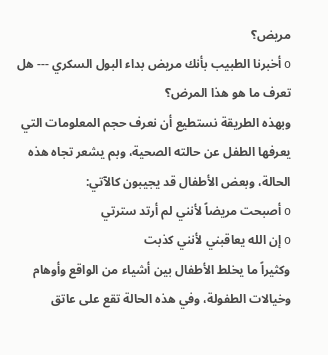مريض؟
o أخبرنا الطبيب بأنك مريض بداء البول السكري --- هل تعرف ما هو هذا المرض؟
وبهذه الطريقة نستطيع أن نعرف حجم المعلومات التي يعرفها الطفل عن حالته الصحية، وبم يشعر تجاه هذه الحالة، وبعض الأطفال قد يجيبون كالآتي:
o أصبحت مريضاً لأنني لم أرتد سترتي
o إن الله يعاقبني لأنني كذبت
وكثيراً ما يخلط الأطفال بين أشياء من الواقع وأوهام وخيالات الطفولة، وفي هذه الحالة تقع على عاتق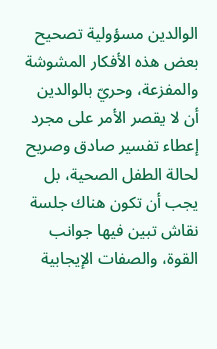الوالدين مسؤولية تصحيح بعض هذه الأفكار المشوشة والمفزعة، وحريّ بالوالدين أن لا يقصر الأمر على مجرد إعطاء تفسير صادق وصريح لحالة الطفل الصحية، بل يجب أن تكون هناك جلسة نقاش تبين فيها جوانب القوة، والصفات الإيجابية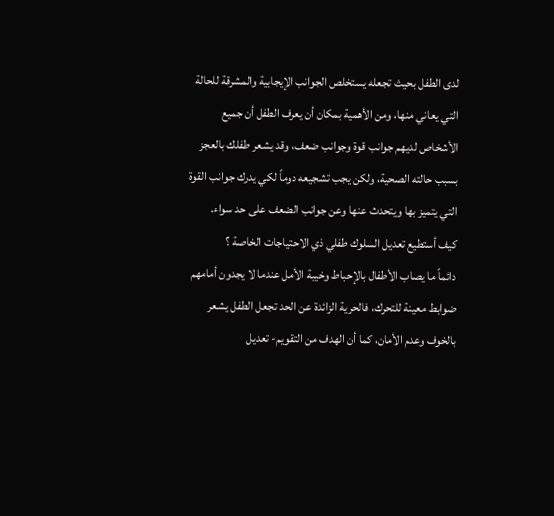لدى الطفل بحيث تجعله يستخلص الجوانب الإيجابية والمشرقة للحالة التي يعاني منها، ومن الأهمية بمكان أن يعرف الطفل أن جميع الأشخاص لديهم جوانب قوة وجوانب ضعف، وقد يشعر طفلك بالعجز بسبب حالته الصحية، ولكن يجب تشجيعه دوماً لكي يدرك جوانب القوة التي يتميز بها ويتحدث عنها وعن جوانب الضعف على حد سواء.
كيف أستطيع تعديل السلوك طفلي ذي الاحتياجات الخاصة ؟
دائماً ما يصاب الأطفال بالإحباط وخيبة الأمل عندما لا يجدون أمامهم ضوابط معينة للتحرك، فالحرية الزائدة عن الحد تجعل الطفل يشعر بالخوف وعدم الأمان، كما أن الهدف من التقويم- تعديل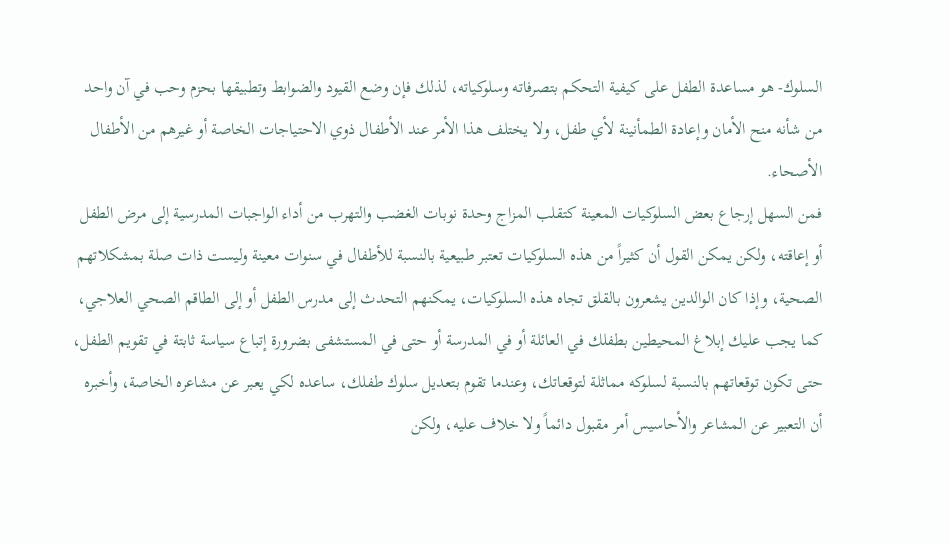السلوك- هو مساعدة الطفل على كيفية التحكم بتصرفاته وسلوكياته، لذلك فإن وضع القيود والضوابط وتطبيقها بحزم وحب في آن واحد من شأنه منح الأمان وإعادة الطمأنينة لأي طفل، ولا يختلف هذا الأمر عند الأطفال ذوي الاحتياجات الخاصة أو غيرهم من الأطفال الأصحاء.
فمن السهل إرجاع بعض السلوكيات المعينة كتقلب المزاج وحدة نوبات الغضب والتهرب من أداء الواجبات المدرسية إلى مرض الطفل أو إعاقته، ولكن يمكن القول أن كثيراً من هذه السلوكيات تعتبر طبيعية بالنسبة للأطفال في سنوات معينة وليست ذات صلة بمشكلاتهم الصحية، وإذا كان الوالدين يشعرون بالقلق تجاه هذه السلوكيات، يمكنهم التحدث إلى مدرس الطفل أو إلى الطاقم الصحي العلاجي، كما يجب عليك إبلاغ المحيطين بطفلك في العائلة أو في المدرسة أو حتى في المستشفى بضرورة إتباع سياسة ثابتة في تقويم الطفل، حتى تكون توقعاتهم بالنسبة لسلوكه مماثلة لتوقعاتك، وعندما تقوم بتعديل سلوك طفلك، ساعده لكي يعبر عن مشاعره الخاصة، وأخبره أن التعبير عن المشاعر والأحاسيس أمر مقبول دائماً ولا خلاف عليه، ولكن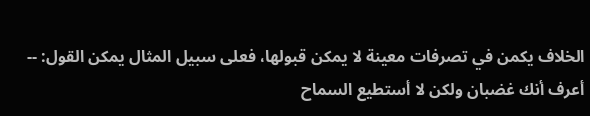الخلاف يكمن في تصرفات معينة لا يمكن قبولها، فعلى سبيل المثال يمكن القول: -- أعرف أنك غضبان ولكن لا أستطيع السماح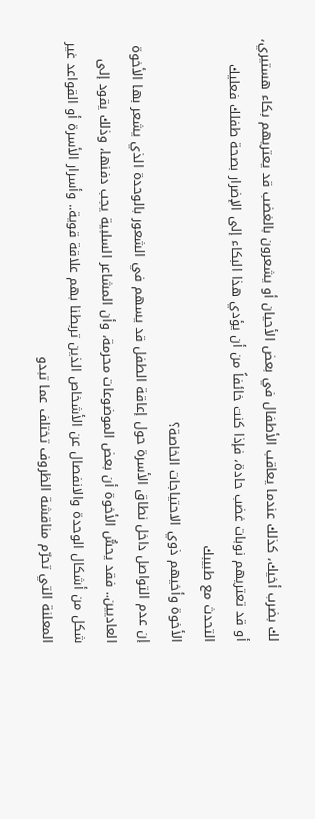لك بضرب أخيك، كذلك عندما يعاقب الأطفال في بعض الأحيان أو يشعرون بالغضب قد يعتريهم بكاء هستيري، أو قد تعتريهم نوبات غضب حادة، فإذا كنت خائفاً من أن يؤدي هذا البكاء إلى الإضرار بصحة طفلك فعليك التحدث مع طبيبك
الأخوة وأخيهم ذوي الاحتياجات الخاصة؟
إن عدم التواصل داخل نطاق الأسرة حول إعاقة الطفل قد يسهم في الشعور بالوحدة الذي يشعر بها الأخوة العاديين.. فقد يحسُّ الأخوة أن بعض الموضوعات محرمة، وأن المشاعر السلبية يجب دفنها، وذلك يقود إلى شكل من أشكال الوحدة والانفصال عن الأشخاص الذين تربطنا بهم علاقة قوية.. وأسرار الأسرة أو القواعد غير المعلنة التي تحرّم مناقشة الظروف تختلف عما تبدو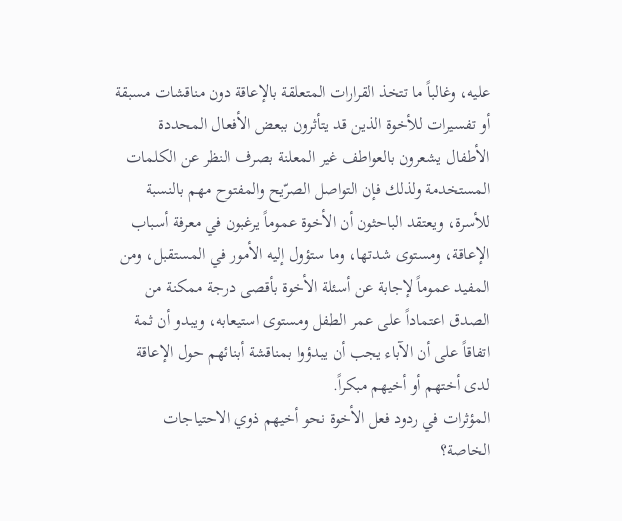عليه، وغالباً ما تتخذ القرارات المتعلقة بالإعاقة دون مناقشات مسبقة أو تفسيرات للأخوة الذين قد يتأثرون ببعض الأفعال المحددة
الأطفال يشعرون بالعواطف غير المعلنة بصرف النظر عن الكلمات المستخدمة ولذلك فإن التواصل الصرّيح والمفتوح مهم بالنسبة للأسرة، ويعتقد الباحثون أن الأخوة عموماً يرغبون في معرفة أسباب الإعاقة، ومستوى شدتها، وما ستؤول إليه الأمور في المستقبل، ومن المفيد عموماً لإجابة عن أسئلة الأخوة بأقصى درجة ممكنة من الصدق اعتماداً على عمر الطفل ومستوى استيعابه، ويبدو أن ثمة اتفاقاً على أن الآباء يجب أن يبدؤوا بمناقشة أبنائهم حول الإعاقة لدى أختهم أو أخيهم مبكراً.
المؤثرات في ردود فعل الأخوة نحو أخيهم ذوي الاحتياجات الخاصة؟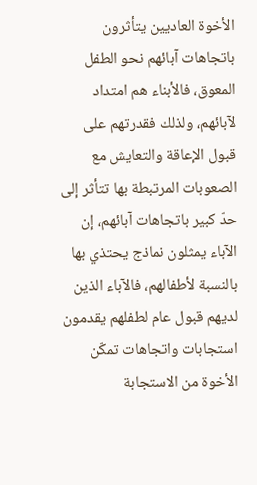الأخوة العاديين يتأثرون باتجاهات آبائهم نحو الطفل المعوق، فالأبناء هم امتداد لآبائهم، ولذلك فقدرتهم على قبول الإعاقة والتعايش مع الصعوبات المرتبطة بها تتأثر إلى حدّ كبير باتجاهات آبائهم، إن الآباء يمثلون نماذج يحتذي بها بالنسبة لأطفالهم، فالآباء الذين لديهم قبول عام لطفلهم يقدمون استجابات واتجاهات تمكّن الأخوة من الاستجابة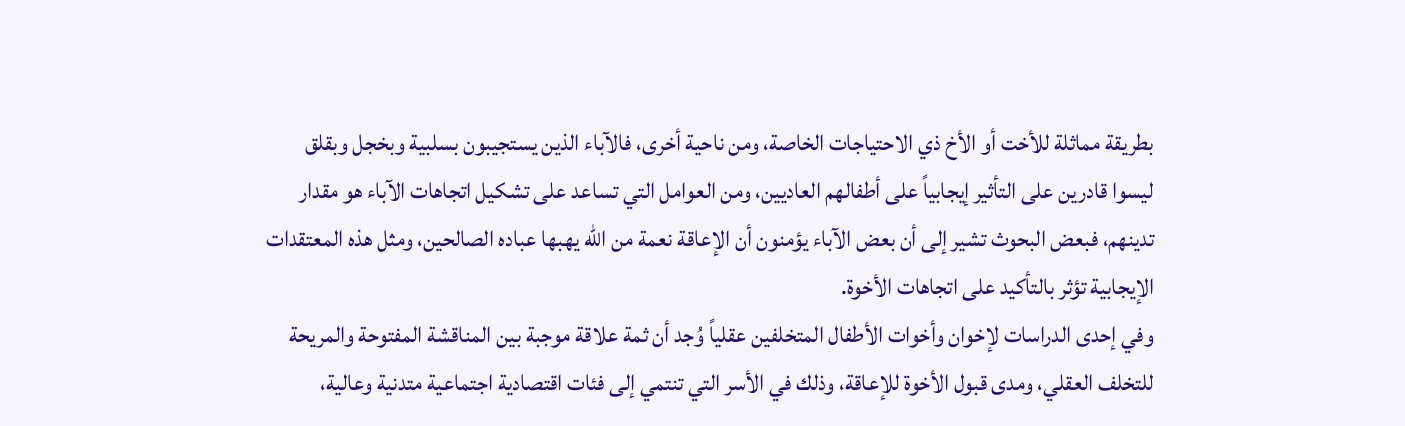بطريقة مماثلة للأخت أو الأخ ذي الاحتياجات الخاصة، ومن ناحية أخرى، فالآباء الذين يستجيبون بسلبية وبخجل وبقلق ليسوا قادرين على التأثير إيجابياً على أطفالهم العاديين، ومن العوامل التي تساعد على تشكيل اتجاهات الآباء هو مقدار تدينهم، فبعض البحوث تشير إلى أن بعض الآباء يؤمنون أن الإعاقة نعمة من الله يهبها عباده الصالحين، ومثل هذه المعتقدات الإيجابية تؤثر بالتأكيد على اتجاهات الأخوة.
وفي إحدى الدراسات لإخوان وأخوات الأطفال المتخلفين عقلياً وُجد أن ثمة علاقة موجبة بين المناقشة المفتوحة والمريحة للتخلف العقلي، ومدى قبول الأخوة للإعاقة، وذلك في الأسر التي تنتمي إلى فئات اقتصادية اجتماعية متدنية وعالية،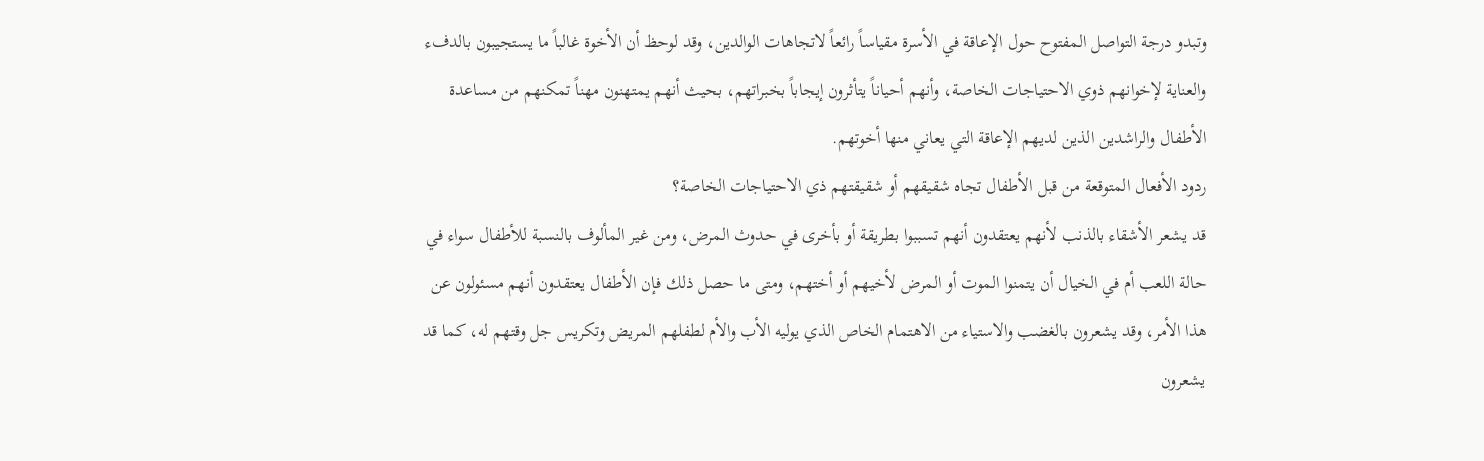وتبدو درجة التواصل المفتوح حول الإعاقة في الأسرة مقياساً رائعاً لاتجاهات الوالدين، وقد لوحظ أن الأخوة غالباً ما يستجيبون بالدفء والعناية لإخوانهم ذوي الاحتياجات الخاصة، وأنهم أحياناً يتأثرون إيجاباً بخبراتهم، بحيث أنهم يمتهنون مهناً تمكنهم من مساعدة الأطفال والراشدين الذين لديهم الإعاقة التي يعاني منها أخوتهم.
ردود الأفعال المتوقعة من قبل الأطفال تجاه شقيقهم أو شقيقتهم ذي الاحتياجات الخاصة؟
قد يشعر الأشقاء بالذنب لأنهم يعتقدون أنهم تسببوا بطريقة أو بأخرى في حدوث المرض، ومن غير المألوف بالنسبة للأطفال سواء في حالة اللعب أم في الخيال أن يتمنوا الموت أو المرض لأخيهم أو أختهم، ومتى ما حصل ذلك فإن الأطفال يعتقدون أنهم مسئولون عن هذا الأمر، وقد يشعرون بالغضب والاستياء من الاهتمام الخاص الذي يوليه الأب والأم لطفلهم المريض وتكريس جل وقتهم له، كما قد يشعرون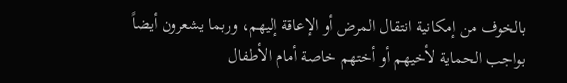بالخوف من إمكانية انتقال المرض أو الإعاقة إليهم، وربما يشعرون أيضاً بواجب الحماية لأخيهم أو أختهم خاصة أمام الأطفال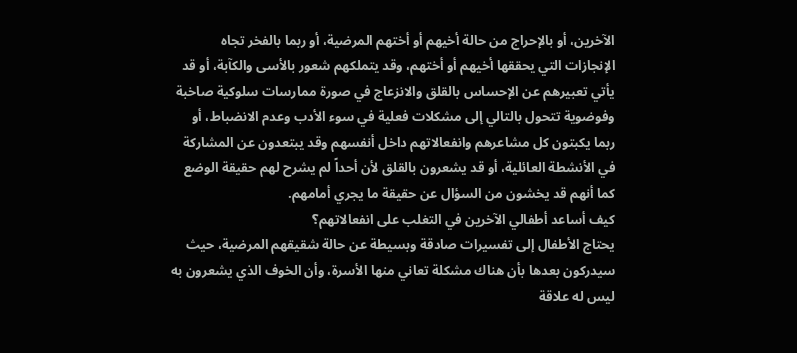الآخرين، أو بالإحراج من حالة أخيهم أو أختهم المرضية، أو ربما بالفخر تجاه الإنجازات التي يحققها أخيهم أو أختهم، وقد يتملكهم شعور بالأسى والكآبة، أو قد يأتي تعبيرهم عن الإحساس بالقلق والانزعاج في صورة ممارسات سلوكية صاخبة وفوضوية تتحول بالتالي إلى مشكلات فعلية في سوء الأدب وعدم الانضباط، أو ربما يكبتون كل مشاعرهم وانفعالاتهم داخل أنفسهم وقد يبتعدون عن المشاركة في الأنشطة العائلية، أو قد يشعرون بالقلق لأن أحداً لم يشرح لهم حقيقة الوضع كما أنهم قد يخشون من السؤال عن حقيقة ما يجري أمامهم.
كيف أساعد أطفالي الآخرين في التغلب على انفعالاتهم؟
يحتاج الأطفال إلى تفسيرات صادقة وبسيطة عن حالة شقيقهم المرضية، حيث سيدركون بعدها بأن هناك مشكلة تعاني منها الأسرة، وأن الخوف الذي يشعرون به ليس له علاقة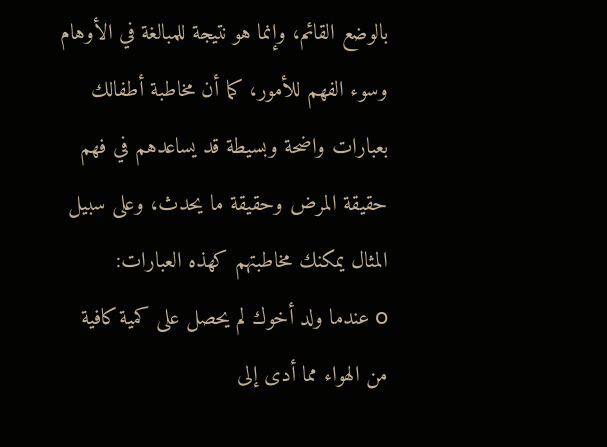بالوضع القائم، وإنما هو نتيجة للمبالغة في الأوهام وسوء الفهم للأمور، كما أن مخاطبة أطفالك بعبارات واضحة وبسيطة قد يساعدهم في فهم حقيقة المرض وحقيقة ما يحدث، وعلى سبيل المثال يمكنك مخاطبتهم كهذه العبارات:
o عندما ولد أخوك لم يحصل على كمية كافية من الهواء مما أدى إلى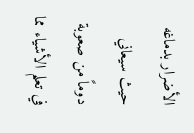الأضرار بدماغه حيث سيعاني دوماً من صعوبة في تعلم الأشياء مما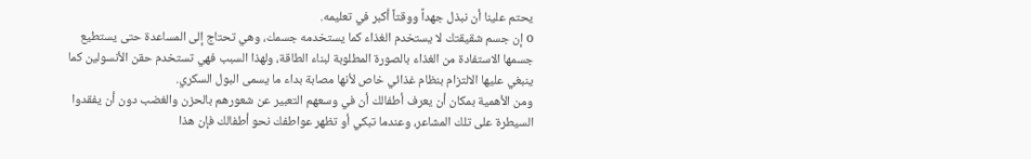يحتم علينا أن نبذل جهداً ووقتاً أكبر في تعليمه.
o إن جسم شقيقتك لا يستخدم الغذاء كما يستخدمه جسمك، وهي تحتاج إلى المساعدة حتى يستطيع جسمها الاستفادة من الغذاء بالصورة المطلوبة لبناء الطاقة، ولهذا السبب فهي تستخدم حقن الأنسولين كما ينبغي عليها الالتزام بنظام غذائي خاص لأنها مصابة بداء ما يسمى البول السكري.
ومن الأهمية بمكان أن يعرف أطفالك أن في وسعهم التعبير عن شعورهم بالحزن والغضب دون أن يفقدوا السيطرة على تلك المشاعر، وعندما تبكي أو تظهر عواطفك نحو أطفالك فإن هذا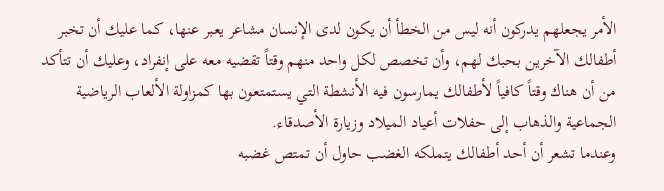الأمر يجعلهم يدركون أنه ليس من الخطأ أن يكون لدى الإنسان مشاعر يعبر عنها، كما عليك أن تخبر أطفالك الآخرين بحبك لهم، وأن تخصص لكل واحد منهم وقتاً تقضيه معه على إنفراد، وعليك أن تتأكد من أن هناك وقتاً كافياً لأطفالك يمارسون فيه الأنشطة التي يستمتعون بها كمزاولة الألعاب الرياضية الجماعية والذهاب إلى حفلات أعياد الميلاد وزيارة الأصدقاء.
وعندما تشعر أن أحد أطفالك يتملكه الغضب حاول أن تمتص غضبه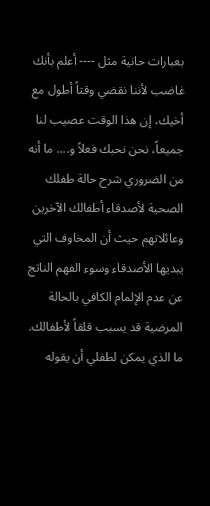بعبارات حانية مثل ---- أعلم بأنك غاضب لأننا نقضي وقتاً أطول مع أخيك، إن هذا الوقت عصيب لنا جميعاً، نحن نحبك فعلاً و.... ما أنه من الضروري شرح حالة طفلك الصحية لأصدقاء أطفالك الآخرين وعائلاتهم حيث أن المخاوف التي يبديها الأصدقاء وسوء الفهم الناتج عن عدم الإلمام الكافي بالحالة المرضية قد يسبب قلقاً لأطفالك.
ما الذي يمكن لطفلي أن يقوله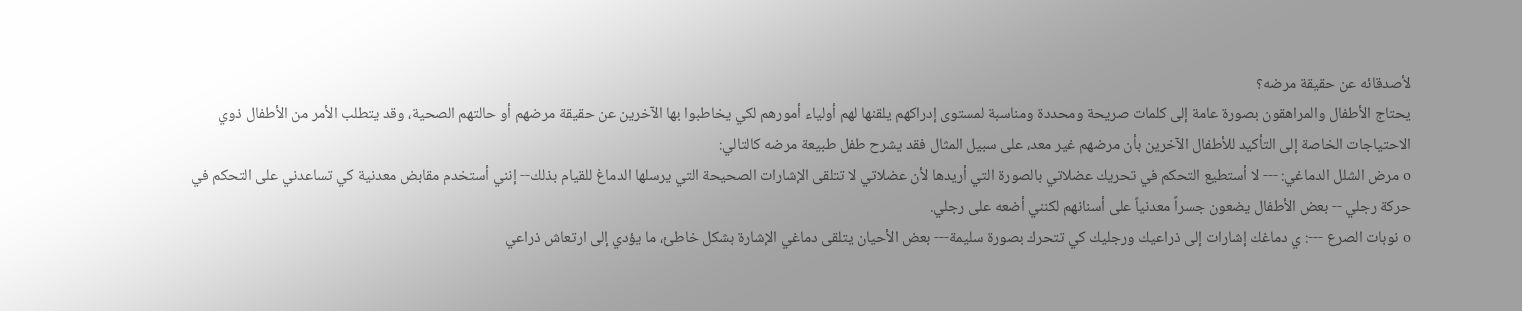لأصدقائه عن حقيقة مرضه؟
يحتاج الأطفال والمراهقون بصورة عامة إلى كلمات صريحة ومحددة ومناسبة لمستوى إدراكهم يلقنها لهم أولياء أمورهم لكي يخاطبوا بها الآخرين عن حقيقة مرضهم أو حالتهم الصحية، وقد يتطلب الأمر من الأطفال ذوي الاحتياجات الخاصة إلى التأكيد للأطفال الآخرين بأن مرضهم غير معد، على سبيل المثال فقد يشرح طفل طبيعة مرضه كالتالي:
o مرض الشلل الدماغي: --- لا أستطيع التحكم في تحريك عضلاتي بالصورة التي أريدها لأن عضلاتي لا تتلقى الإشارات الصحيحة التي يرسلها الدماغ للقيام بذلك-- إنني أستخدم مقابض معدنية كي تساعدني على التحكم في حركة رجلي -- بعض الأطفال يضعون جسراً معدنياً على أسنانهم لكنني أضعه على رجلي.
o نوبات الصرع ---: ي دماغك إشارات إلى ذراعيك ورجليك كي تتحرك بصورة سليمة--- بعض الأحيان يتلقى دماغي الإشارة بشكل خاطئ، ما يؤدي إلى ارتعاش ذراعي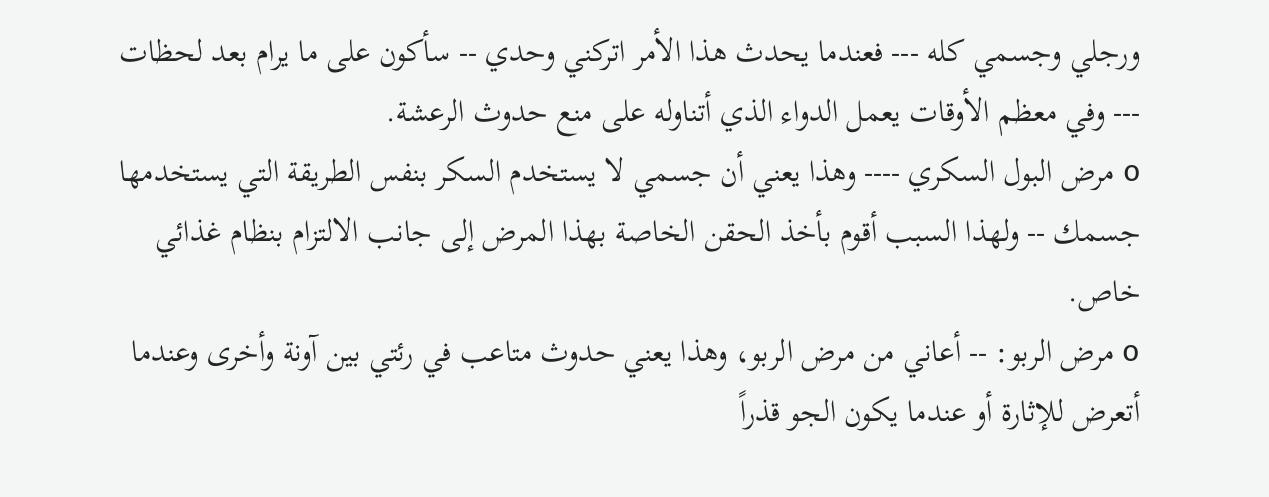ورجلي وجسمي كله --- فعندما يحدث هذا الأمر اتركني وحدي -- سأكون على ما يرام بعد لحظات --- وفي معظم الأوقات يعمل الدواء الذي أتناوله على منع حدوث الرعشة.
o مرض البول السكري ---- وهذا يعني أن جسمي لا يستخدم السكر بنفس الطريقة التي يستخدمها جسمك -- ولهذا السبب أقوم بأخذ الحقن الخاصة بهذا المرض إلى جانب الالتزام بنظام غذائي خاص.
o مرض الربو: -- أعاني من مرض الربو، وهذا يعني حدوث متاعب في رئتي بين آونة وأخرى وعندما أتعرض للإثارة أو عندما يكون الجو قذراً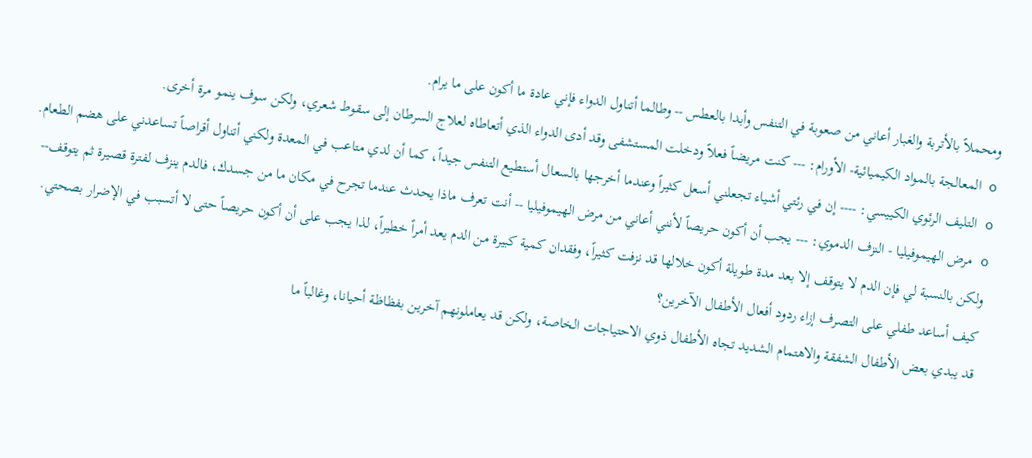ومحملاً بالأتربة والغبار أعاني من صعوبة في التنفس وأبدا بالعطس -- وطالما أتناول الدواء فإني عادة ما أكون على ما يرام.
o المعالجة بالمواد الكيميائية- الأورام: --- كنت مريضاً فعلاً ودخلت المستشفى وقد أدى الدواء الذي أتعاطاه لعلاج السرطان إلى سقوط شعري، ولكن سوف ينمو مرة أخرى.
o التليف الرئوي الكييسي: ---- إن في رئتي أشياء تجعلني أسعل كثيراً وعندما أخرجها بالسعال أستطيع التنفس جيداً، كما أن لدي متاعب في المعدة ولكني أتناول أقراصاً تساعدني على هضم الطعام.
o مرض الهيموفيليا - النزف الدموي: --- يجب أن أكون حريصاً لأنني أعاني من مرض الهيموفيليا -- أنت تعرف ماذا يحدث عندما تجرح في مكان ما من جسدك، فالدم ينزف لفترة قصيرة ثم يتوقف-- ولكن بالنسبة لي فإن الدم لا يتوقف إلا بعد مدة طويلة أكون خلالها قد نزفت كثيراً، وفقدان كمية كبيرة من الدم يعد أمراً خطيراً، لذا يجب على أن أكون حريصاً حتى لا أتسبب في الإضرار بصحتي.
كيف أساعد طفلي على التصرف إزاء ردود أفعال الأطفال الآخرين؟
قد يبدي بعض الأطفال الشفقة والاهتمام الشديد تجاه الأطفال ذوي الاحتياجات الخاصة، ولكن قد يعاملونهم آخرين بفظاظة أحيانا، وغالباً ما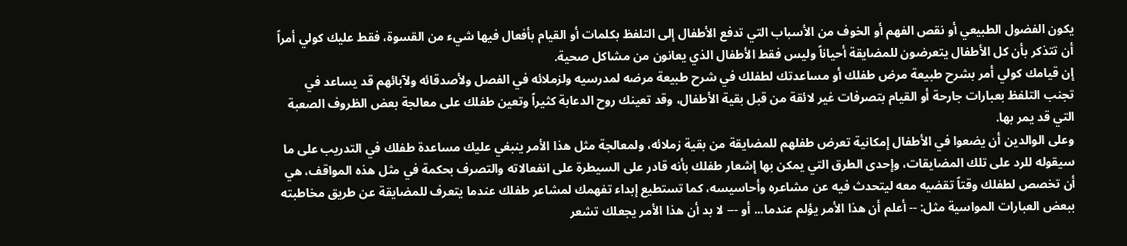يكون الفضول الطبيعي أو نقص الفهم أو الخوف من الأسباب التي تدفع الأطفال إلى التلفظ بكلمات أو القيام بأفعال فيها شيء من القسوة، فقط عليك كولي أمراً أن تتذكر بأن كل الأطفال يتعرضون للمضايقة أحياناً وليس فقط الأطفال الذي يعانون من مشاكل صحية.
إن قيامك كولي أمر بشرح طبيعة مرض طفلك أو مساعدتك لطفلك في شرح طبيعة مرضه لمدرسيه ولزملائه في الفصل ولأصدقائه ولآبائهم قد يساعد في تجنب التلفظ بعبارات جارحة أو القيام بتصرفات غير لائقة من قبل بقية الأطفال، وقد تعينك روح الدعابة كثيراً وتعين طفلك على معالجة بعض الظروف الصعبة التي قد يمر بها.
وعلى الوالدين أن يضعوا في الأطفال إمكانية تعرض طفلهم للمضايقة من بقية زملائه، ولمعالجة مثل هذا الأمر ينبغي عليك مساعدة طفلك في التدريب على ما سيقوله للرد على تلك المضايقات، وإحدى الطرق التي يمكن بها إشعار طفلك بأنه قادر على السيطرة على انفعالاته والتصرف بحكمة في مثل هذه المواقف، هي أن تخصص لطفلك وقتاً تقضيه معه ليتحدث فيه عن مشاعره وأحاسيسه، كما تستطيع إبداء تفهمك لمشاعر طفلك عندما يتعرف للمضايقة عن طريق مخاطبته ببعض العبارات المواسية مثل: -- أعلم أن هذا الأمر يؤلم عندما... أو --- لا بد أن هذا الأمر يجعلك تشعر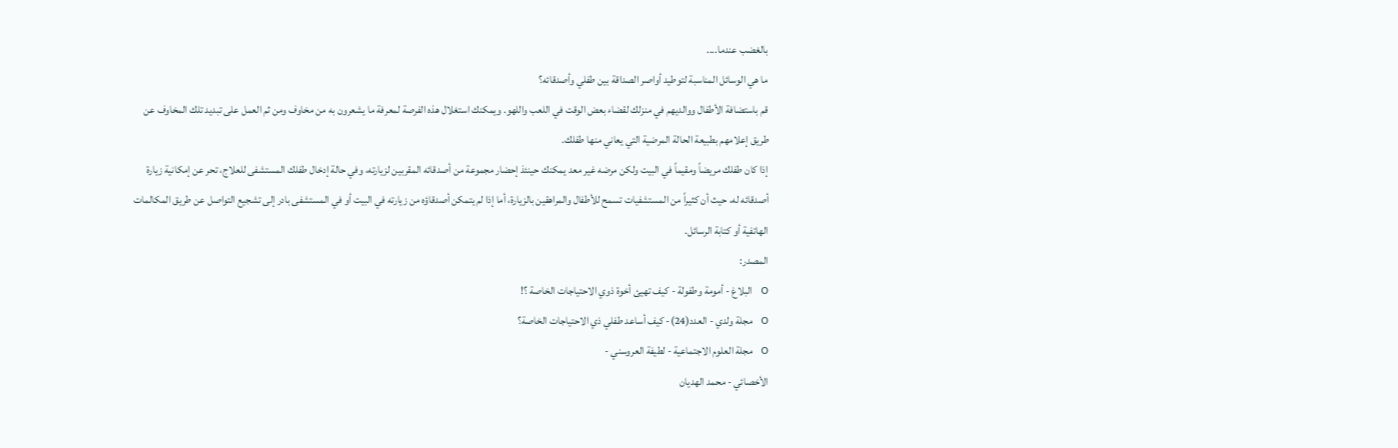بالغضب عندما....
ما هي الوسائل المناسبة لتوطيد أواصر الصداقة بين طفلي وأصدقائه؟
قم باستضافة الأطفال ووالديهم في منزلك لقضاء بعض الوقت في اللعب واللهو. ويمكنك استغلال هذه الفرصة لمعرفة ما يشعرون به من مخاوف ومن ثم العمل على تبديد تلك المخاوف عن طريق إعلامهم بطبيعة الحالة المرضية التي يعاني منها طفلك.
إذا كان طفلك مريضاً ومقيماً في البيت ولكن مرضه غير معد يمكنك حينئذ إحضار مجموعة من أصدقائه المقربين لزيارته، وفي حالة إدخال طفلك المستشفى للعلاج، تحر عن إمكانية زيارة أصدقائه له، حيث أن كثيراً من المستشفيات تسمح للأطفال والمراهقين بالزيارة، أما إذا لم يتمكن أصدقاؤه من زيارته في البيت أو في المستشفى بادر إلى تشجيع التواصل عن طريق المكالمات الهاتفية أو كتابة الرسائل.
المصدر:
o البلاغ - أمومة وطفولة - كيف تهيئ أخوة ذوي الاحتياجات الخاصة ؟!
o مجلة ولدي - العدد(24)- كيف أساعد طفلي ذي الاحتياجات الخاصة؟
o مجلة العلوم الاجتماعية - لطيفة العروسني -
الأخصائي - محمد الهديان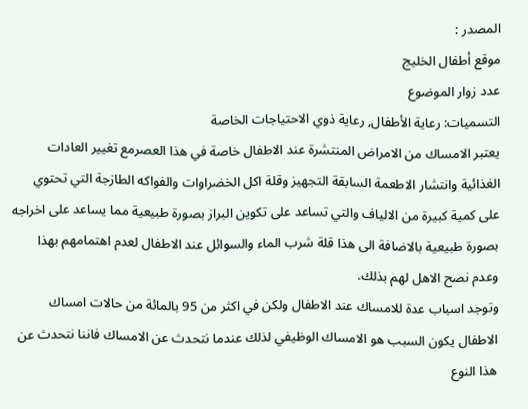المصدر :
موقع أطفال الخليج
عدد زوار الموضوع
التسميات: رعاية الأطفال, رعاية ذوي الاحتياجات الخاصة
يعتبر الامساك من الامراض المنتشرة عند الاطفال خاصة في هذا العصرمع تغيير العادات الغذائية وانتشار الاطعمة السابقة التجهيز وقلة اكل الخضراوات والفواكه الطازجة التي تحتوي على كمية كبيرة من الالياف والتي تساعد على تكوين البراز بصورة طبيعية مما يساعد على اخراجه بصورة طبيعية بالاضافة الى هذا قلة شرب الماء والسوائل عند الاطفال لعدم اهتمامهم بهذا وعدم نصح الاهل لهم بذلك.
وتوجد اسباب عدة للامساك عند الاطفال ولكن في اكثر من 95 بالمائة من حالات امساك الاطفال يكون السبب هو الامساك الوظيفي لذلك عندما نتحدث عن الامساك فاننا نتحدث عن هذا النوع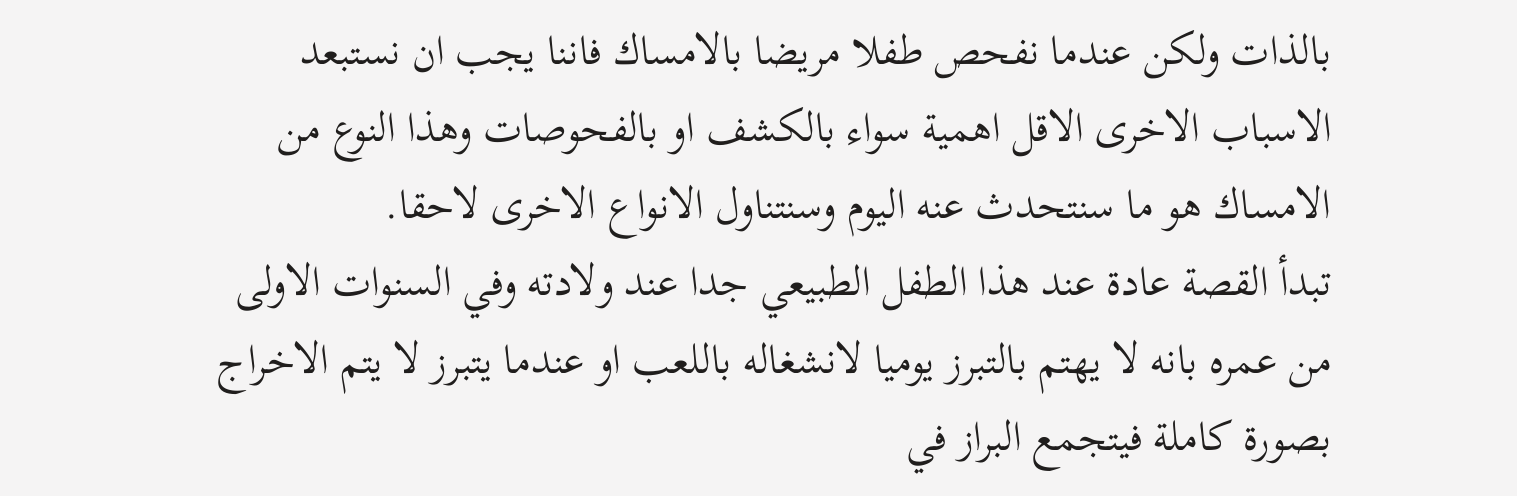بالذات ولكن عندما نفحص طفلا مريضا بالامساك فاننا يجب ان نستبعد الاسباب الاخرى الاقل اهمية سواء بالكشف او بالفحوصات وهذا النوع من الامساك هو ما سنتحدث عنه اليوم وسنتناول الانواع الاخرى لاحقا.
تبدأ القصة عادة عند هذا الطفل الطبيعي جدا عند ولادته وفي السنوات الاولى من عمره بانه لا يهتم بالتبرز يوميا لانشغاله باللعب او عندما يتبرز لا يتم الاخراج بصورة كاملة فيتجمع البراز في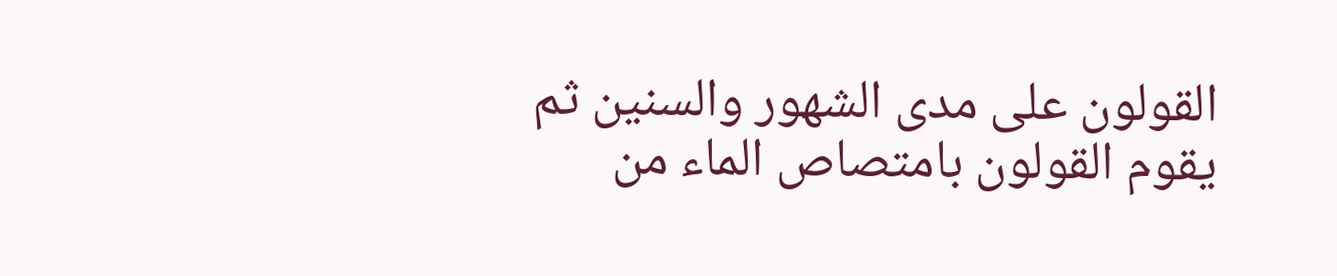القولون على مدى الشهور والسنين ثم يقوم القولون بامتصاص الماء من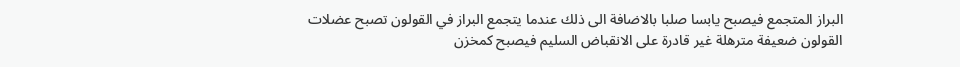البراز المتجمع فيصبح يابسا صلبا بالاضافة الى ذلك عندما يتجمع البراز في القولون تصبح عضلات القولون ضعيفة مترهلة غير قادرة على الانقباض السليم فيصبح كمخزن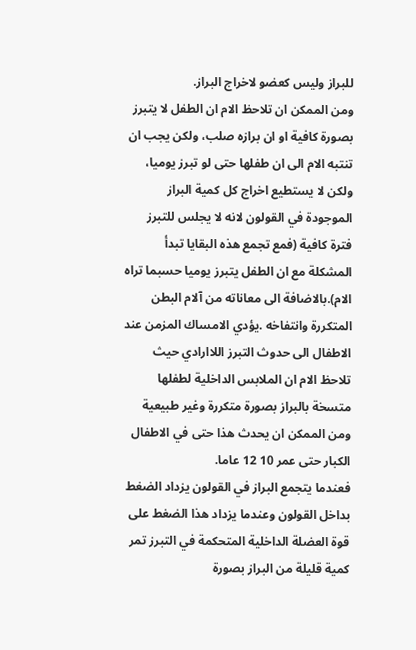للبراز وليس كعضو لاخراج البراز.
ومن الممكن ان تلاحظ الام ان الطفل لا يتبرز بصورة كافية او ان برازه صلب، ولكن يجب ان تنتبه الام الى ان طفلها حتى لو تبرز يوميا، ولكن لا يستطيع اخراج كل كمية البراز الموجودة في القولون لانه لا يجلس للتبرز فترة كافية (فمع تجمع هذه البقايا تبدأ المشكلة مع ان الطفل يتبرز يوميا حسبما تراه الام).بالاضافة الى معاناته من آلام البطن المتكررة وانتفاخه .يؤدي الامساك المزمن عند الاطفال الى حدوث التبرز اللاارادي حيث تلاحظ الام ان الملابس الداخلية لطفلها متسخة بالبراز بصورة متكررة وغير طبيعية ومن الممكن ان يحدث هذا حتى في الاطفال الكبار حتى عمر 10 12 عاما.
فعندما يتجمع البراز في القولون يزداد الضغط بداخل القولون وعندما يزداد هذا الضغط على قوة العضلة الداخلية المتحكمة في التبرز تمر كمية قليلة من البراز بصورة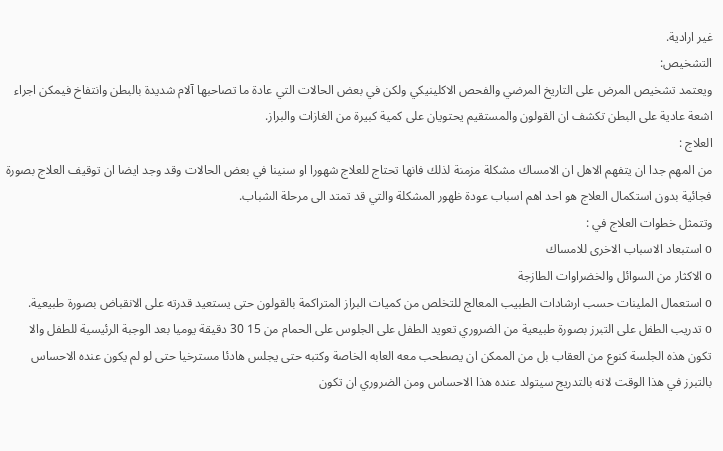غير ارادية.
التشخيص:
ويعتمد تشخيص المرض على التاريخ المرضي والفحص الاكلينيكي ولكن في بعض الحالات التي عادة ما تصاحبها آلام شديدة بالبطن وانتفاخ فيمكن اجراء اشعة عادية على البطن تكشف ان القولون والمستقيم يحتويان على كمية كبيرة من الغازات والبراز.
العلاج :
من المهم جدا ان يتفهم الاهل ان الامساك مشكلة مزمنة لذلك فانها تحتاج للعلاج شهورا او سنينا في بعض الحالات وقد وجد ايضا ان توقيف العلاج بصورة فجائية بدون استكمال العلاج هو احد اهم اسباب عودة ظهور المشكلة والتي قد تمتد الى مرحلة الشباب.
وتتمثل خطوات العلاج في :
o استبعاد الاسباب الاخرى للامساك
o الاكثار من السوائل والخضراوات الطازجة
o استعمال الملينات حسب ارشادات الطبيب المعالج للتخلص من كميات البراز المتراكمة بالقولون حتى يستعيد قدرته على الانقباض بصورة طبيعية.
o تدريب الطفل على التبرز بصورة طبيعية من الضروري تعويد الطفل على الجلوس على الحمام من 15 30 دقيقة يوميا بعد الوجبة الرئيسية للطفل والا تكون هذه الجلسة كنوع من العقاب بل من الممكن ان يصطحب معه العابه الخاصة وكتبه حتى يجلس هادئا مسترخيا حتى لو لم يكون عنده الاحساس بالتبرز في هذا الوقت لانه بالتدريج سيتولد عنده هذا الاحساس ومن الضروري ان تكون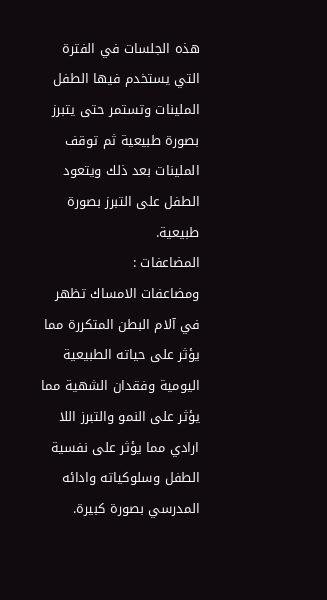هذه الجلسات في الفترة التي يستخدم فيها الطفل الملينات وتستمر حتى يتبرز بصورة طبيعية ثم توقف الملينات بعد ذلك ويتعود الطفل على التبرز بصورة طبيعية.
المضاعفات :
ومضاعفات الامساك تظهر في آلام البطن المتكررة مما يؤثر على حياته الطبيعية اليومية وفقدان الشهية مما يؤثر على النمو والتبرز اللا ارادي مما يؤثر على نفسية الطفل وسلوكياته وادائه المدرسي بصورة كبيرة.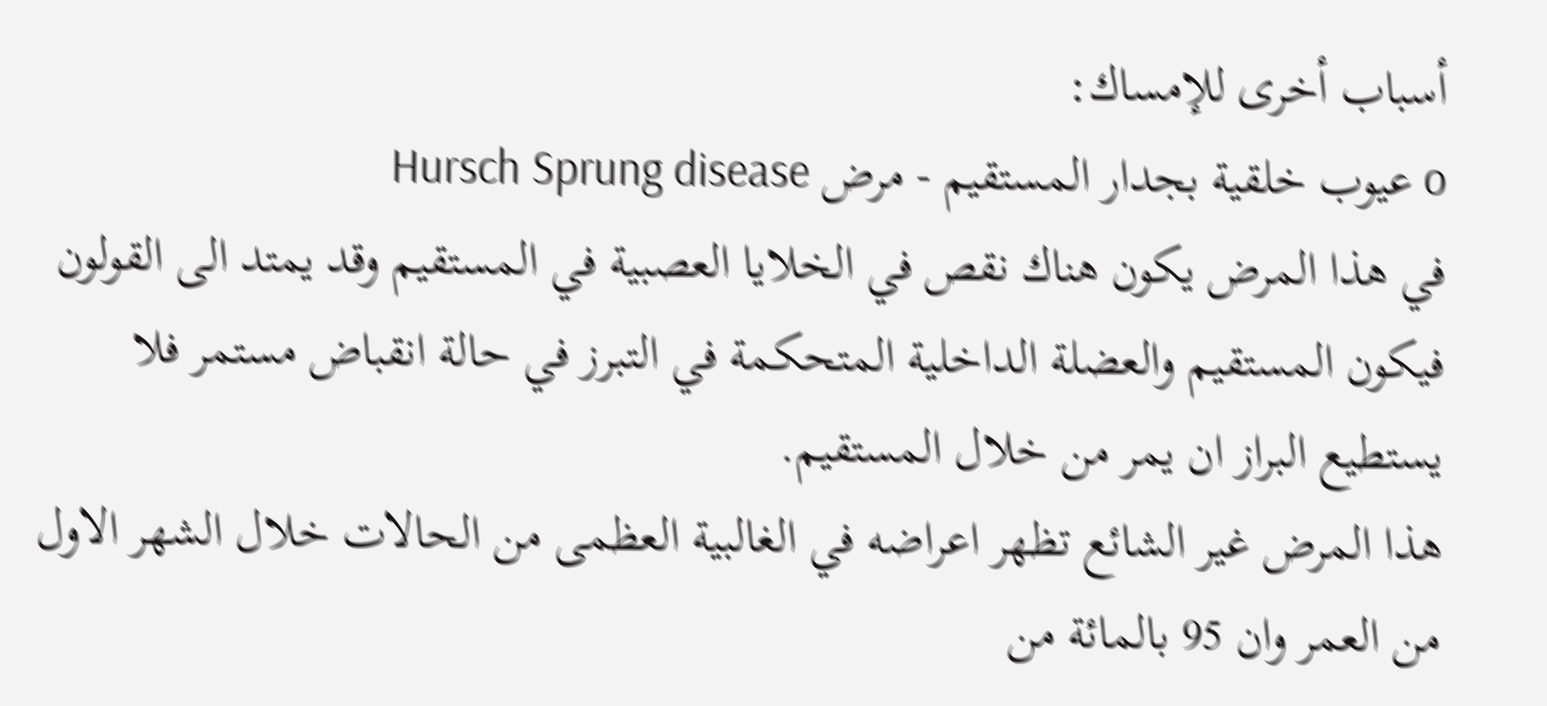أسباب أخرى للإمساك:
o عيوب خلقية بجدار المستقيم - مرض Hursch Sprung disease
في هذا المرض يكون هناك نقص في الخلايا العصبية في المستقيم وقد يمتد الى القولون فيكون المستقيم والعضلة الداخلية المتحكمة في التبرز في حالة انقباض مستمر فلا يستطيع البراز ان يمر من خلال المستقيم.
هذا المرض غير الشائع تظهر اعراضه في الغالبية العظمى من الحالات خلال الشهر الاول من العمر وان 95 بالمائة من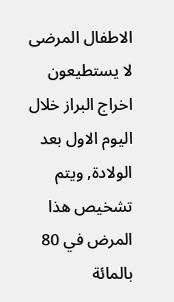الاطفال المرضى لا يستطيعون اخراج البراز خلال اليوم الاول بعد الولادة, ويتم تشخيص هذا المرض في 80 بالمائة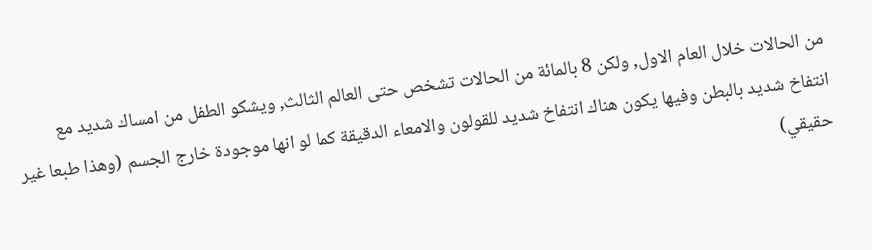من الحالات خلال العام الاول, ولكن 8 بالمائة من الحالات تشخص حتى العالم الثالث, ويشكو الطفل من امساك شديد مع انتفاخ شديد بالبطن وفيها يكون هناك انتفاخ شديد للقولون والامعاء الدقيقة كما لو انها موجودة خارج الجسم (وهذا طبعا غير حقيقي)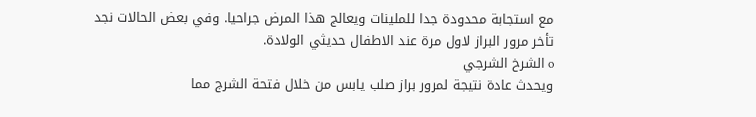مع استجابة محدودة جدا للملينات ويعالج هذا المرض جراحيا. وفي بعض الحالات نجد تأخر مرور البراز لاول مرة عند الاطفال حديثي الولادة.
o الشرخ الشرجي
ويحدث عادة نتيجة لمرور براز صلب يابس من خلال فتحة الشرج مما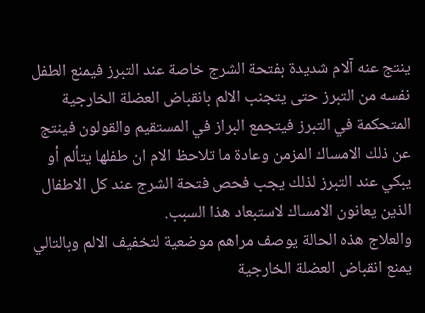ينتج عنه آلام شديدة بفتحة الشرج خاصة عند التبرز فيمنع الطفل نفسه من التبرز حتى يتجنب الالم بانقباض العضلة الخارجية المتحكمة في التبرز فيتجمع البراز في المستقيم والقولون فينتج عن ذلك الامساك المزمن وعادة ما تلاحظ الام ان طفلها يتألم أو يبكي عند التبرز لذلك يجب فحص فتحة الشرج عند كل الاطفال الذين يعانون الامساك لاستبعاد هذا السبب.
والعلاج هذه الحالة يوصف مراهم موضعية لتخفيف الالم وبالتالي يمنع انقباض العضلة الخارجية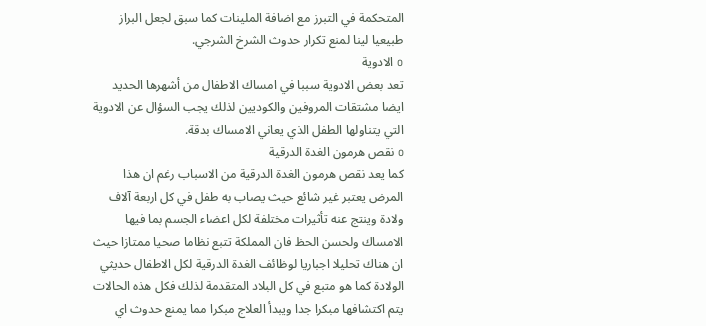المتحكمة في التبرز مع اضافة الملينات كما سبق لجعل البراز طبيعيا لينا لمنع تكرار حدوث الشرخ الشرجي.
o الادوية
تعد بعض الادوية سببا في امساك الاطفال من أشهرها الحديد ايضا مشتقات المروفين والكوديين لذلك يجب السؤال عن الادوية التي يتناولها الطفل الذي يعاني الامساك بدقة.
o نقص هرمون الغدة الدرقية
كما يعد نقص هرمون الغدة الدرقية من الاسباب رغم ان هذا المرض يعتبر غير شائع حيث يصاب به طفل في كل اربعة آلاف ولادة وينتج عنه تأثيرات مختلفة لكل اعضاء الجسم بما فيها الامساك ولحسن الحظ فان المملكة تتبع نظاما صحيا ممتازا حيث ان هناك تحليلا اجباريا لوظائف الغدة الدرقية لكل الاطفال حديثي الولادة كما هو متبع في كل البلاد المتقدمة لذلك فكل هذه الحالات يتم اكتشافها مبكرا جدا ويبدأ العلاج مبكرا مما يمنع حدوث اي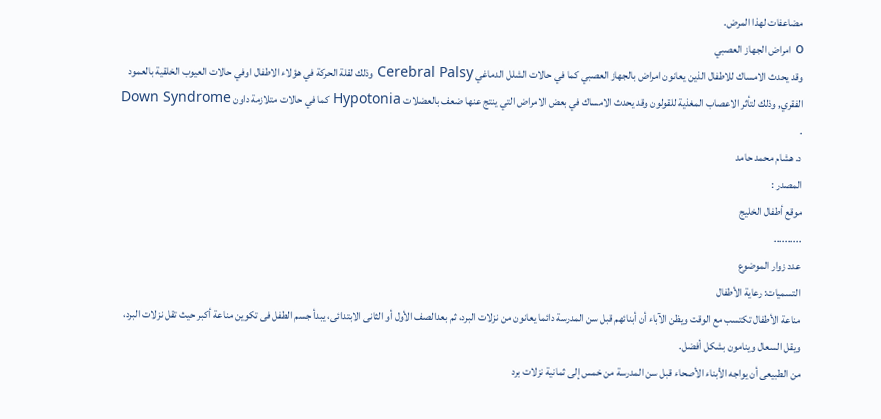مضاعفات لهذا المرض.
o امراض الجهاز العصبي
وقد يحدث الامساك للاطفال الذين يعانون امراض بالجهاز العصبي كما في حالات الشلل الدماغي Cerebral Palsy وذلك لقلة الحركة في هؤلاء الاطفال اوفي حالات العيوب الخلقية بالعمود الفقري, وذلك لتأثر الاعصاب المغذية للقولون وقد يحدث الامساك في بعض الامراض التي ينتج عنها ضعف بالعضلات Hypotonia كما في حالات متلازمة داون Down Syndrome .
د. هشام محمد حامد
المصدر :
موقع أطفال الخليج
..........
عدد زوار الموضوع
التسميات: رعاية الأطفال
مناعة الأطفال تكتسب مع الوقت ويظن الآباء أن أبنائهم قبل سن المدرسة دائما يعانون من نزلات البرد، ثم بعدالصف الأول أو الثانى الابتدائى، يبدأ جسم الطفل فى تكوين مناعة أكبر حيث تقل نزلات البرد، ويقل السعال وينامون بشكل أفضل.
من الطبيعى أن يواجه الأبناء الأصحاء قبل سن المدرسة من خمس إلى ثمانية نزلات برد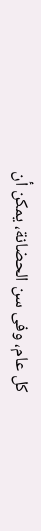كل عام، وفى سن الحضانة، يمكن أن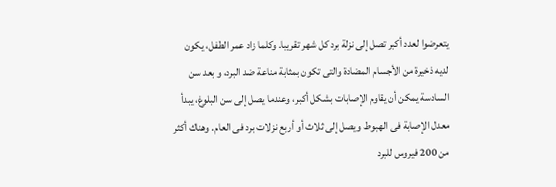يتعرضوا لعدد أكبر تصل إلى نزلة برد كل شهر تقريبا. وكلما زاد عمر الطفل، يكون لديه ذخيرة من الأجسام المضادة والتى تكون بمثابة مناعة ضد البرد، و بعد سن السادسة يمكن أن يقاوم الإصابات بشكل أكبر، وعندما يصل إلى سن البلوغ، يبدأ معدل الإصابة فى الهبوط ويصل إلى ثلاث أو أربع نزلات برد فى العام. وهناك أكثر من 200 فيروس للبرد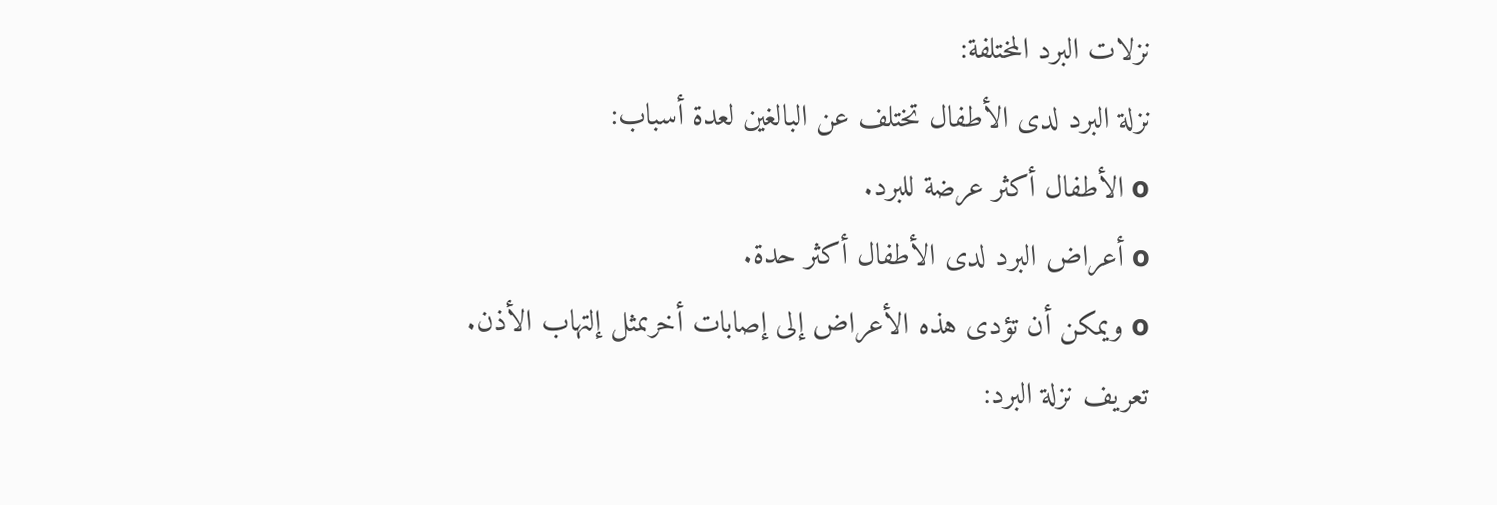نزلات البرد المختلفة:
نزلة البرد لدى الأطفال تختلف عن البالغين لعدة أسباب:
o الأطفال أكثر عرضة للبرد.
o أعراض البرد لدى الأطفال أكثر حدة.
o ويمكن أن تؤدى هذه الأعراض إلى إصابات أخرىمثل إلتهاب الأذن.
تعريف نزلة البرد: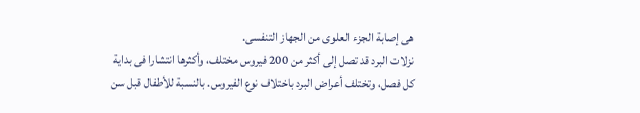هى إصابة الجزء العلوى من الجهاز التنفسى.
نزلات البرد قد تصل إلى أكثر من 200 فيروس مختلف، وأكثرها انتشارا فى بداية كل فصل، وتختلف أعراض البرد باختلاف نوع الفيروس. بالنسبة للأطفال قبل سن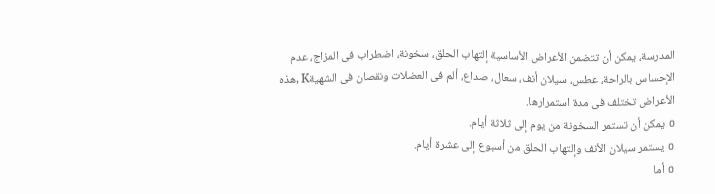المدرسة، يمكن أن تتضمن الأعراض الأساسية إلتهاب الحلق، سخونة، اضطراب فى المزاج، عدم الإحساس بالراحة، عطس، سيلان أنف، سعال، صداع، ألم فى العضلات ونقصان فى الشهيةK ,هذه الأعراض تختلف فى مدة استمرارها.
o يمكن أن تستمر السخونة من يوم إلى ثلاثة أيام.
o يستمر سيلان الأنف وإلتهاب الحلق من أسبوع إلى عشرة أيام.
o أما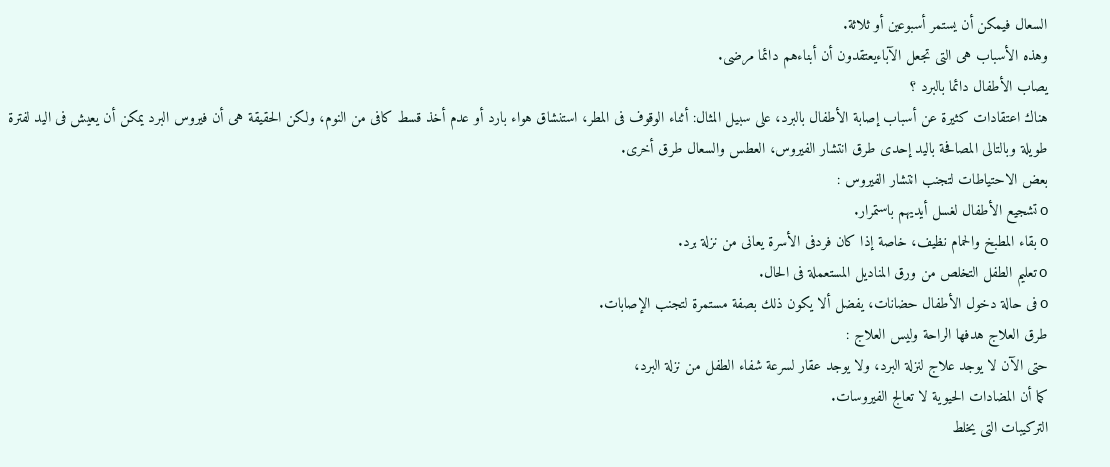السعال فيمكن أن يستمر أسبوعين أو ثلاثة.
وهذه الأسباب هى التى تجعل الآباءيعتقدون أن أبناءهم دائما مرضى.
يصاب الأطفال دائما بالبرد ؟
هناك اعتقادات كثيرة عن أسباب إصابة الأطفال بالبرد، على سبيل المثال: أثناء الوقوف فى المطر، استنشاق هواء بارد أو عدم أخذ قسط كافى من النوم، ولكن الحقيقة هى أن فيروس البرد يمكن أن يعيش فى اليد لفترة طويلة وبالتالى المصافحة باليد إحدى طرق انتشار الفيروس، العطس والسعال طرق أخرى.
بعض الاحتياطات لتجنب انتشار الفيروس :
o تشجيع الأطفال لغسل أيديهم باستمرار.
o بقاء المطبخ والحمام نظيف، خاصة إذا كان فردفى الأسرة يعانى من نزلة برد.
o تعليم الطفل التخلص من ورق المناديل المستعملة فى الحال.
o فى حالة دخول الأطفال حضانات، يفضل ألا يكون ذلك بصفة مستمرة لتجنب الإصابات.
طرق العلاج هدفها الراحة وليس العلاج :
حتى الآن لا يوجد علاج لنزلة البرد، ولا يوجد عقار لسرعة شفاء الطفل من نزلة البرد،
كما أن المضادات الحيوية لا تعالج الفيروسات.
التركيبات التى يخلط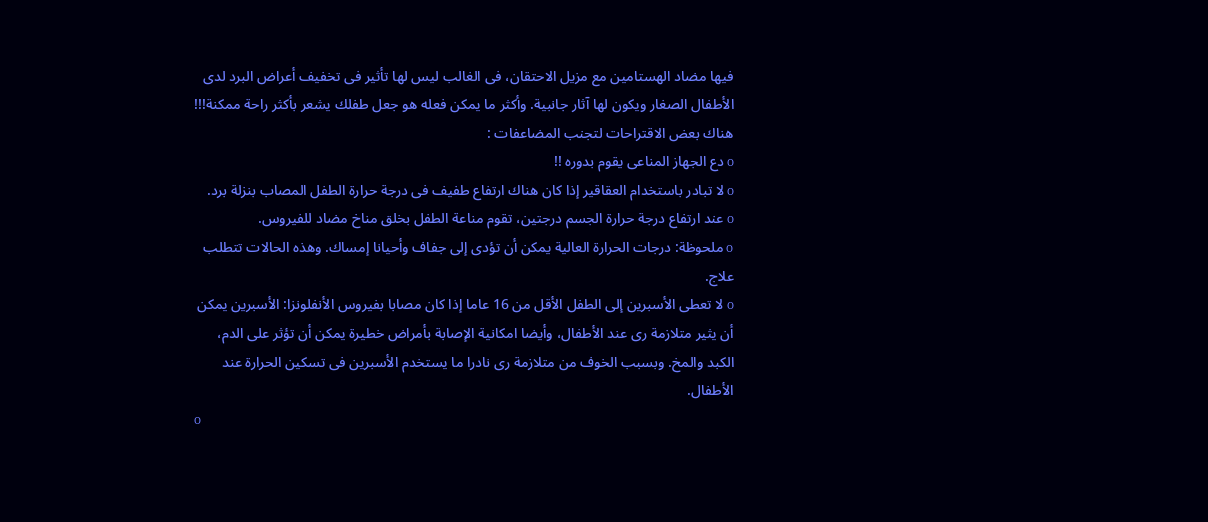فيها مضاد الهستامين مع مزيل الاحتقان، فى الغالب ليس لها تأثير فى تخفيف أعراض البرد لدى الأطفال الصغار ويكون لها آثار جانبية. وأكثر ما يمكن فعله هو جعل طفلك يشعر بأكثر راحة ممكنة!!!
هناك بعض الاقتراحات لتجنب المضاعفات :
o دع الجهاز المناعى يقوم بدوره !!
o لا تبادر باستخدام العقاقير إذا كان هناك ارتفاع طفيف فى درجة حرارة الطفل المصاب بنزلة برد.
o عند ارتفاع درجة حرارة الجسم درجتين، تقوم مناعة الطفل بخلق مناخ مضاد للفيروس.
o ملحوظة: درجات الحرارة العالية يمكن أن تؤدى إلى جفاف وأحيانا إمساك. وهذه الحالات تتطلب علاج.
o لا تعطى الأسبرين إلى الطفل الأقل من 16 عاما إذا كان مصابا بفيروس الأنفلونزا: الأسبرين يمكن أن يثير متلازمة رى عند الأطفال، وأيضا امكانية الإصابة بأمراض خطيرة يمكن أن تؤثر على الدم، الكبد والمخ. وبسبب الخوف من متلازمة رى نادرا ما يستخدم الأسبرين فى تسكين الحرارة عند الأطفال.
o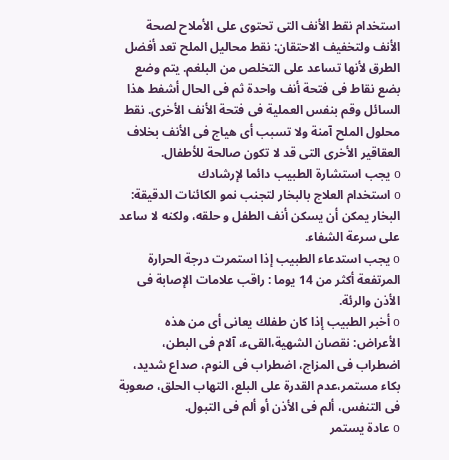استخدام نقط الأنف التى تحتوى على الأملاح لصحة الأنف ولتخفيف الاحتقان: نقط محاليل الملح تعد أفضل الطرق لأنها تساعد على التخلص من البلغم. يتم وضع بضع نقاط فى فتحة أنف واحدة ثم فى الحال أشفط هذا السائل وقم بنفس العملية فى فتحة الأنف الأخرى. نقط محلول الملح آمنة ولا تسبب أى هياج فى الأنف بخلاف العقاقير الأخرى التى قد لا تكون صالحة للأطفال.
o يجب استشارة الطبيب دائما لإرشادك
o استخدام العلاج بالبخار لتجنب نمو الكائنات الدقيقة: البخار يمكن أن يسكن أنف الطفل و حلقه، ولكنه لا ساعد على سرعة الشفاء.
o يجب استدعاء الطبيب إذا استمرت درجة الحرارة المرتفعة أكثر من 14 يوما : راقب علامات الإصابة فى الأذن والرئة.
o أخبر الطبيب إذا كان طفلك يعانى أى من هذه الأعراض: نقصان الشهية،القىء، آلام فى البطن، اضطراب فى المزاج، اضطراب فى النوم، صداع شديد، بكاء مستمر،عدم القدرة على البلع، التهاب الحلق، صعوبة فى التنفس، ألم فى الأذن أو ألم فى التبول.
o عادة يستمر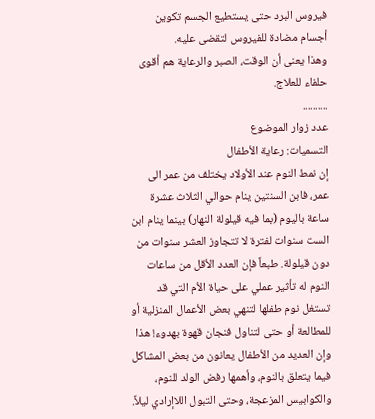فيروس البرد حتى يستطيع الجسم تكوين أجسام مضادة للفيروس لتقضى عليه.
وهذا يعنى أن الوقت، الصبر والرعاية هم أقوى حلفاء للعلاج.
..........
عدد زوار الموضوع
التسميات: رعاية الأطفال
إن نمط النوم عند الأولاد يختلف من عمر الى عمر، فابن السنتين ينام حوالي الثلاث عشرة ساعة باليوم (بما فيه قيلولة النهار) بينما ينام ابن الست سنوات لفترة لا تتجاوز العشر سنوات من دون قيلولة. طبعاً فإن العدد الأقل من ساعات النوم له تأثير عملي على حياة الأم التي قد تستغل نوم طفلها لتنهي بعض الأعمال المنزلية أو للمطالعة أو حتى لتناول فنجان قهوة بهدوء! هذا وإن العديد من الأطفال يعانون من بعض المشاكل فيما يتعلق بالنوم، وأهمها رفض الولد للنوم، والكوابيس المزعجة، وحتى التبول اللاإرادي ليلاً.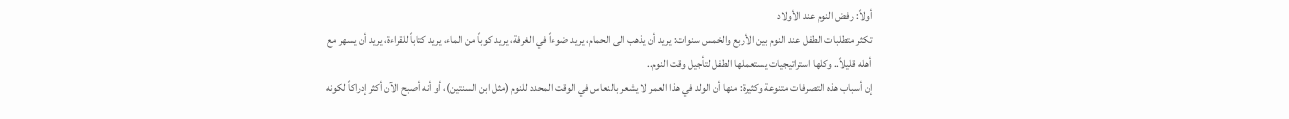أولاً: رفض النوم عند الأولاد
تكثر متطلبات الطفل عند النوم بين الأربع والخمس سنوات: يريد أن يذهب الى الحمام، يريد ضوءاً في الغرفة، يريد كوباً من الماء، يريد كتاباً للقراءة، يريد أن يسهر مع أهله قليلاً.. وكلها استراتيجيات يستعملها الطفل لتأجيل وقت النوم..
إن أسباب هذه التصرفات متنوعة وكثيرة: منها أن الولد في هذا العمر لا يشعر بالنعاس في الوقت المحدد للنوم (مثل ابن السنتين)، أو أنه أصبح الآن أكثر إدراكاً لكونه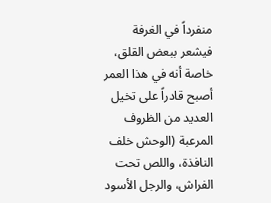منفرداً في الغرفة فيشعر ببعض القلق، خاصة أنه في هذا العمر أصبح قادراً على تخيل العديد من الظروف المرعبة (الوحش خلف النافذة، واللص تحت الفراش، والرجل الأسود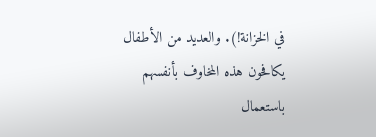في الخزانة!). والعديد من الأطفال يكافحون هذه المخاوف بأنفسهم باستعمال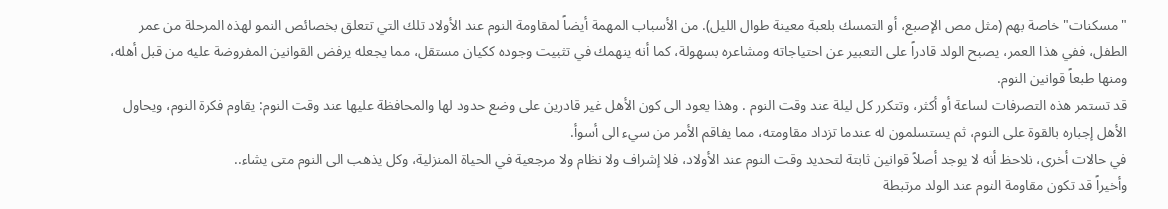"مسكنات" خاصة بهم (مثل مص الإصبع، أو التمسك بلعبة معينة طوال الليل). من الأسباب المهمة أيضاً لمقاومة النوم عند الأولاد تلك التي تتعلق بخصائص النمو لهذه المرحلة من عمر الطفل، ففي هذا العمر، يصبح الولد قادراً على التعبير عن احتياجاته ومشاعره بسهولة، كما أنه ينهمك في تثبيت وجوده ككيان مستقل، مما يجعله يرفض القوانين المفروضة عليه من قبل أهله، ومنها طبعاً قوانين النوم.
قد تستمر هذه التصرفات لساعة أو أكثر، وتتكرر كل ليلة عند وقت النوم . وهذا يعود الى كون الأهل غير قادرين على وضع حدود لها والمحافظة عليها عند وقت النوم: يقاوم فكرة النوم، ويحاول الأهل إجباره بالقوة على النوم، ثم يستسلمون له عندما تزداد مقاومته، مما يفاقم الأمر من سيء الى أسوأ.
في حالات أخرى، نلاحظ أنه لا يوجد أصلاً قوانين ثابتة لتحديد وقت النوم عند الأولاد، فلا إشراف ولا نظام ولا مرجعية في الحياة المنزلية، وكل يذهب الى النوم متى يشاء..
وأخيراً قد تكون مقاومة النوم عند الولد مرتبطة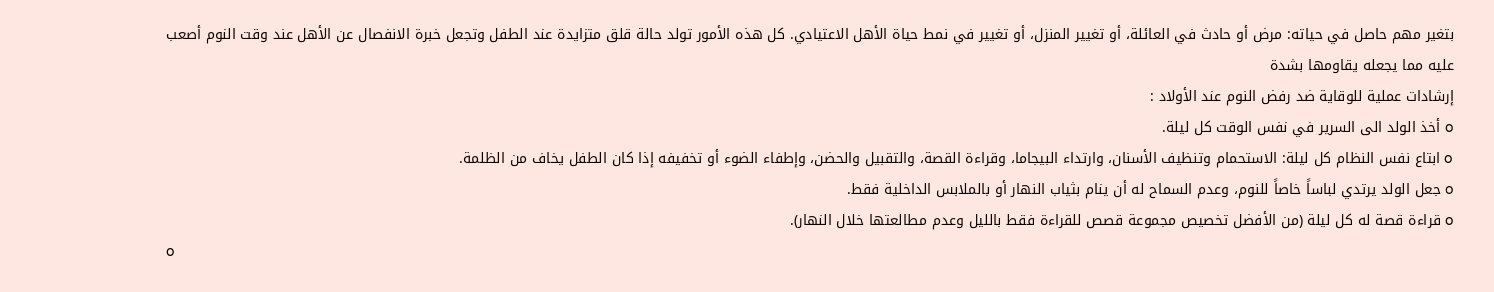بتغير مهم حاصل في حياته: مرض أو حادث في العائلة، أو تغيير المنزل، أو تغيير في نمط حياة الأهل الاعتيادي. كل هذه الأمور تولد حالة قلق متزايدة عند الطفل وتجعل خبرة الانفصال عن الأهل عند وقت النوم أصعب عليه مما يجعله يقاومها بشدة
إرشادات عملية للوقاية ضد رفض النوم عند الأولاد :
o أخذ الولد الى السرير في نفس الوقت كل ليلة.
o ابتاع نفس النظام كل ليلة: الاستحمام وتنظيف الأسنان، وارتداء البيجاما، وقراءة القصة، والتقبيل والحضن، وإطفاء الضوء أو تخفيفه إذا كان الطفل يخاف من الظلمة.
o جعل الولد يرتدي لباساً خاصاً للنوم، وعدم السماح له أن ينام بثياب النهار أو بالملابس الداخلية فقط.
o قراءة قصة له كل ليلة (من الأفضل تخصيص مجموعة قصص للقراءة فقط بالليل وعدم مطالعتها خلال النهار).
o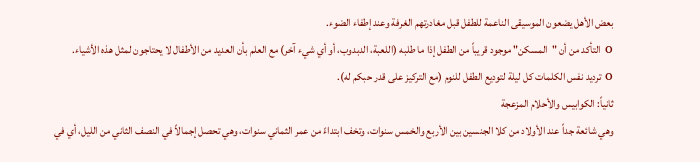بعض الأهل يضعون الموسيقى الناعمة للطفل قبل مغادرتهم الغرفة وعند إطفاء الضوء.
o التأكد من أن "المسكن" موجود قريباً من الطفل إذا ما طلبه (اللعبة، الدبدوب، أو أي شيء آخر) مع العلم بأن العديد من الأطفال لا يحتاجون لمثل هذه الأشياء.
o ترديد نفس الكلمات كل ليلة لتوديع الطفل للنوم (مع التركيز على قدر حبكم له).
ثانياً: الكوابيس والأحلام المزعجة
وهي شائعة جداً عند الأولاد من كلا الجنسين بين الأربع والخمس سنوات، وتخف ابتداءً من عمر الثماني سنوات، وهي تحصل إجمالاً في النصف الثاني من الليل، أي في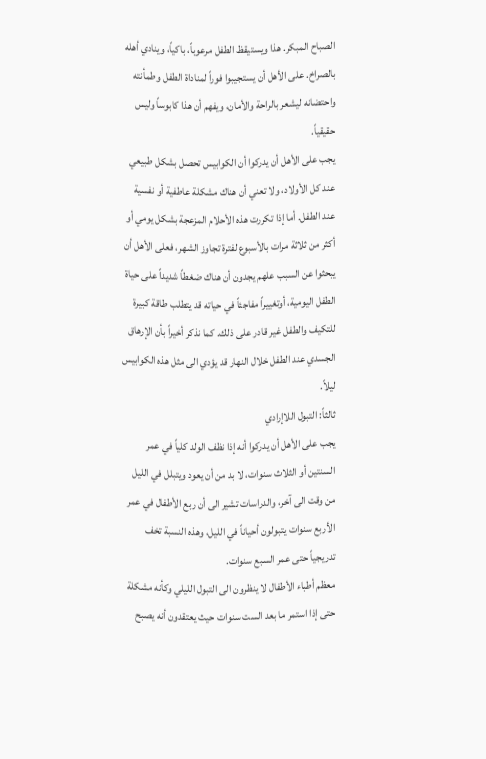الصباح المبكر. هذا ويستيقظ الطفل مرعوباً، باكياً، وينادي أهله بالصراخ. على الأهل أن يستجيبوا فوراً لمناداة الطفل وطمأنته واحتضانه ليشعر بالراحة والأمان، ويفهم أن هذا كابوساً وليس حقيقياً.
يجب على الأهل أن يدركوا أن الكوابيس تحصل بشكل طبيعي عند كل الأولاد، ولا تعني أن هناك مشكلة عاطفية أو نفسية عند الطفل. أما إذا تكررت هذه الأحلام المزعجة بشكل يومي أو أكثر من ثلاثة مرات بالأسبوع لفترة تجاوز الشهر، فعلى الأهل أن يبحثوا عن السبب علهم يجدون أن هناك ضغطاً شديداً على حياة الطفل اليومية، أوتغييراً مفاجئاً في حياته قد يتطلب طاقة كبيرة للتكيف والطفل غير قادر على ذلك. كما نذكر أخيراً بأن الإرهاق الجسدي عند الطفل خلال النهار قد يؤدي الى مثل هذه الكوابيس ليلاً.
ثالثاً: التبول اللاإرادي
يجب على الأهل أن يدركوا أنه إذا نظف الولد كلياً في عمر السنتين أو الثلاث سنوات، لا بد من أن يعود ويتبلل في الليل من وقت الى آخر، والدراسات تشير الى أن ربع الأطفال في عمر الأربع سنوات يتبولون أحياناً في الليل، وهذه النسبة تخف تدريجياً حتى عمر السبع سنوات.
معظم أطباء الأطفال لا ينظرون الى التبول الليلي وكأنه مشكلة حتى إذا استمر ما بعد الست سنوات حيث يعتقدون أنه يصبح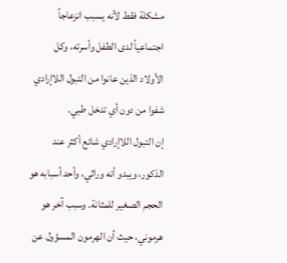مشكلة فقط لأنه يسبب انزعاجاً اجتماعياً لدى الطفل وأسرته، وكل الأولاد الذين عانوا من التبول اللاإرادي شفوا من دون أي تدخل طبي.
إن التبول اللاإرادي شائع أكثر عند الذكور، ويبدو أنه وراثي، وأحد أسبابه هو الحجم الصغير للمثانة. وسبب آخر هو هرموني، حيث أن الهرمون المسؤول عن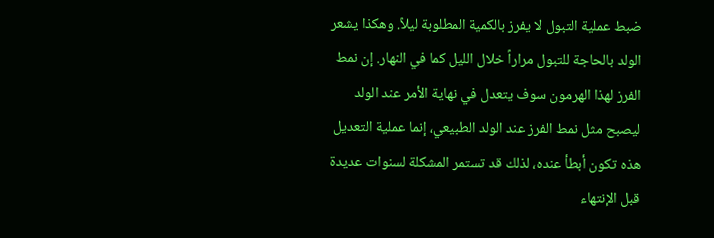ضبط عملية التبول لا يفرز بالكمية المطلوبة ليلاً. وهكذا يشعر الولد بالحاجة للتبول مراراً خلال الليل كما في النهار. إن نمط الفرز لهذا الهرمون سوف يتعدل في نهاية الأمر عند الولد ليصبح مثل نمط الفرز عند الولد الطبيعي، إنما عملية التعديل هذه تكون أبطأ عنده، لذلك قد تستمر المشكلة لسنوات عديدة قبل الإنتهاء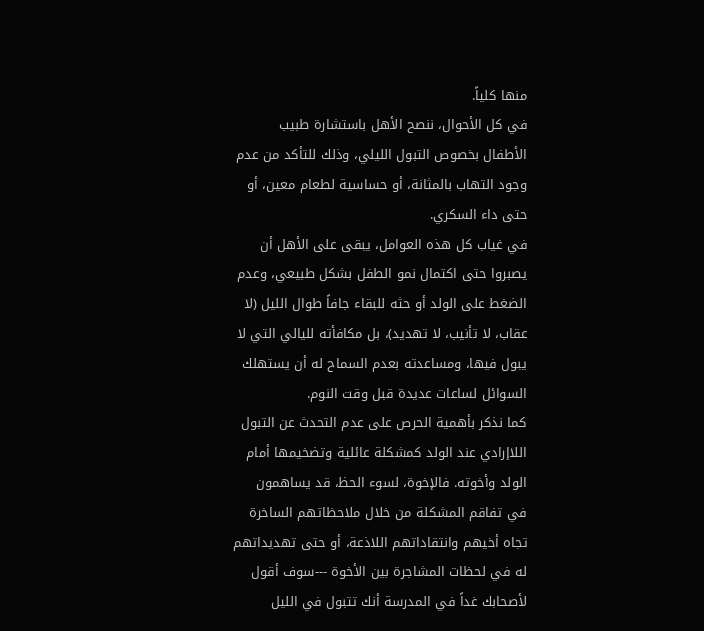منها كلياً.
في كل الأحوال، ننصح الأهل باستشارة طبيب الأطفال بخصوص التبول الليلي، وذلك للتأكد من عدم وجود التهاب بالمثانة، أو حساسية لطعام معين، أو حتى داء السكري.
في غياب كل هذه العوامل، يبقى على الأهل أن يصبروا حتى اكتمال نمو الطفل بشكل طبيعي، وعدم الضغط على الولد أو حثه للبقاء جافاً طوال الليل (لا عقاب، لا تأنيب، لا تهديد)، بل مكافأته لليالي التي لا يبول فيها، ومساعدته بعدم السماح له أن يستهلك السوائل لساعات عديدة قبل وقت النوم.
كما نذكر بأهمية الحرص على عدم التحدث عن التبول اللاإرادي عند الولد كمشكلة عائلية وتضخيمها أمام الولد وأخوته. فالإخوة، لسوء الحظ، قد يساهمون في تفاقم المشكلة من خلال ملاحظاتهم الساخرة تجاه أخيهم وانتقاداتهم اللاذعة، أو حتى تهديداتهم له في لحظات المشاجرة بين الأخوة ---سوف أقول لأصحابك غداً في المدرسة أنك تتبول في الليل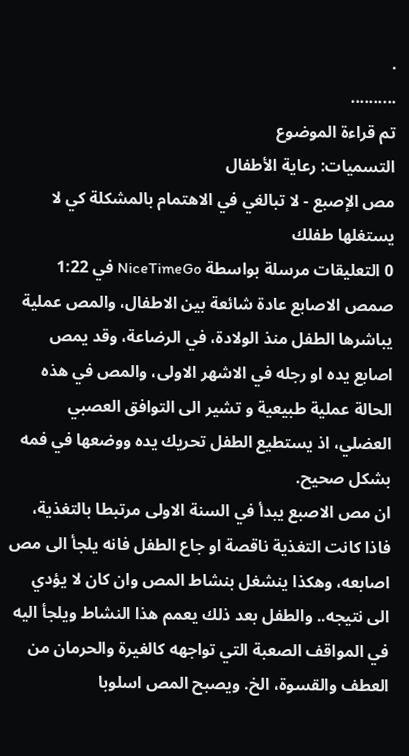.
..........
تم قراءة الموضوع
التسميات: رعاية الأطفال
مص الإصبع - لا تبالغي في الاهتمام بالمشكلة كي لا يستغلها طفلك
0 التعليقات مرسلة بواسطة NiceTimeGo في 1:22 صمص الاصابع عادة شائعة بين الاطفال، والمص عملية يباشرها الطفل منذ الولادة، في الرضاعة، وقد يمص اصابع يده او رجله في الاشهر الاولى، والمص في هذه الحالة عملية طبيعية و تشير الى التوافق العصبي العضلي، اذ يستطيع الطفل تحريك يده ووضعها في فمه بشكل صحيح.
ان مص الاصبع يبدأ في السنة الاولى مرتبطا بالتغذية، فاذا كانت التغذية ناقصة او جاع الطفل فانه يلجأ الى مص اصابعه، وهكذا ينشغل بنشاط المص وان كان لا يؤدي الى نتيجه.. والطفل بعد ذلك يعمم هذا النشاط ويلجأ اليه في المواقف الصعبة التي تواجهه كالغيرة والحرمان من العطف والقسوة، الخ. ويصبح المص اسلوبا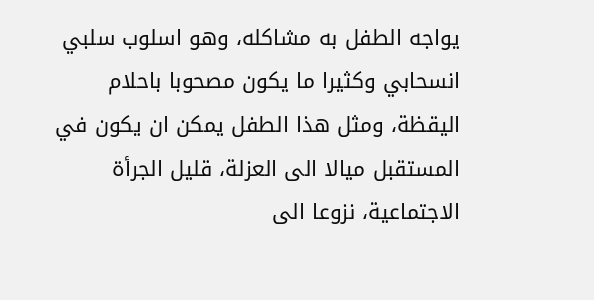يواجه الطفل به مشاكله، وهو اسلوب سلبي انسحابي وكثيرا ما يكون مصحوبا باحلام اليقظة، ومثل هذا الطفل يمكن ان يكون في المستقبل ميالا الى العزلة، قليل الجرأة الاجتماعية، نزوعا الى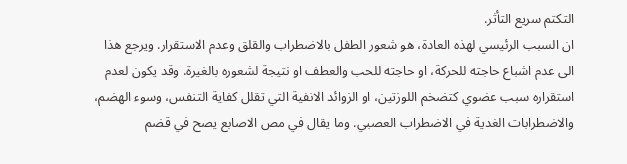التكتم سريع التأثر.
ان السبب الرئيسي لهذه العادة، هو شعور الطفل بالاضطراب والقلق وعدم الاستقرار. ويرجع هذا الى عدم اشباع حاجته للحركة، او حاجته للحب والعطف او نتيجة لشعوره بالغيرة. وقد يكون لعدم استقراره سبب عضوي كتضخم اللوزتين، او الزوائد الانفية التي تقلل كفاية التنفس، وسوء الهضم، والاضطرابات الغدية في الاضطراب العصبي. وما يقال في مص الاصابع يصح في قضم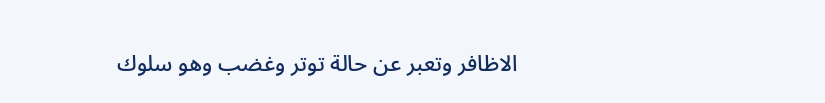الاظافر وتعبر عن حالة توتر وغضب وهو سلوك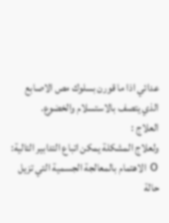عدائي اذا ما قورن بسلوك مص الاصابع الذي يتصف بالاستسلام والخضوع.
العلاج :
ولعلاج المشكلة يمكن اتباع التدابير التالية:
o الاهتمام بالمعالجة الجسمية التي تزيل حالة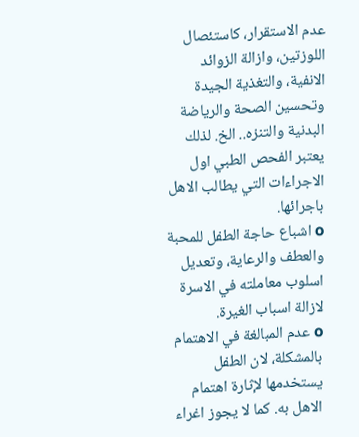عدم الاستقرار، كاستئصال اللوزتين، وازالة الزوائد الانفية، والتغذية الجيدة وتحسين الصحة والرياضة البدنية والتنزه.. الخ. لذلك يعتبر الفحص الطبي اول الاجراءات التي يطالب الاهل باجرائها.
o اشباع حاجة الطفل للمحبة والعطف والرعاية، وتعديل اسلوب معاملته في الاسرة لازالة اسباب الغيرة.
o عدم المبالغة في الاهتمام بالمشكلة، لان الطفل يستخدمها لإثارة اهتمام الاهل به. كما لا يجوز اغراء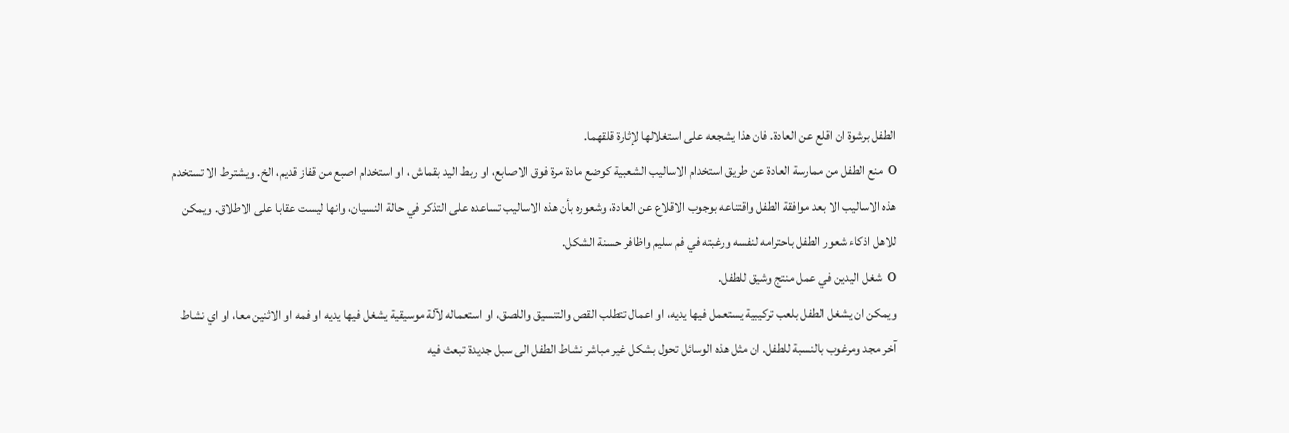الطفل برشوة ان اقلع عن العادة. فان هذا يشجعه على استغلالها لإثارة قلقهما.
o منع الطفل من ممارسة العادة عن طريق استخدام الاساليب الشعبية كوضع مادة مرة فوق الاصابع، او ربط اليد بقماش ، او استخدام اصبع من قفاز قديم، الخ. ويشترط الا تستخدم هذه الاساليب الا بعد موافقة الطفل واقتناعه بوجوب الاقلاع عن العادة، وشعوره بأن هذه الاساليب تساعده على التذكر في حالة النسيان، وانها ليست عقابا على الاطلاق. ويمكن للاهل اذكاء شعور الطفل باحترامه لنفسه ورغبته في فم سليم واظافر حسنة الشكل.
o شغل اليدين في عمل منتج وشيق للطفل.
ويمكن ان يشغل الطفل بلعب تركيبية يستعمل فيها يديه، او اعمال تتطلب القص والتنسيق واللصق، او استعماله لآلة موسيقية يشغل فيها يديه او فمه او الاثنين معا، او اي نشاط آخر مجد ومرغوب بالنسبة للطفل. ان مثل هذه الوسائل تحول بشكل غير مباشر نشاط الطفل الى سبل جديدة تبعث فيه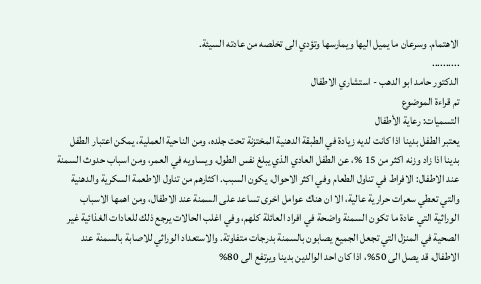الاهتمام. وسرعان ما يميل اليها ويمارسها وتؤدي الى تخلصه من عادته السيئة.
..........
الدكتور حامد ابو الدهب - استشاري الاطفال
تم قراءة الموضوع
التسميات: رعاية الأطفال
يعتبر الطفل بدينا اذا كانت لديه زيادة في الطبقة الدهنية المختزنة تحت جلده، ومن الناحية العملية، يمكن اعتبار الطفل بدينا اذا زاد وزنه اكثر من 15 %، عن الطفل العادي الذي يبلغ نفس الطول، ويساويه في العمر، ومن اسباب حدوث السمنة عند الاطفال: الافراط في تناول الطعام وفي اكثر الاحوال، يكون السبب. اكثارهم من تناول الاطعمة السكرية والدهنية والتي تعطي سعرات حرارية عالية، الا ان هناك عوامل اخرى تساعد على السمنة عند الاطفال، ومن اهمها الاسباب الوراثية التي عادة ما تكون السمنة واضحة في افراد العائلة كلهم، وفي اغلب الحالات يرجع ذلك للعادات الغذائية غير الصحية في المنزل التي تجعل الجميع يصابون بالسمنة بدرجات متفاوتة. والاستعداد الوراثي للاصابة بالسمنة عند الاطفال، قد يصل الى 50%، اذا كان احد الوالدين بدينا ويرتفع الى 80%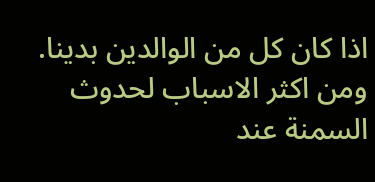اذا كان كل من الوالدين بدينا. ومن اكثر الاسباب لحدوث السمنة عند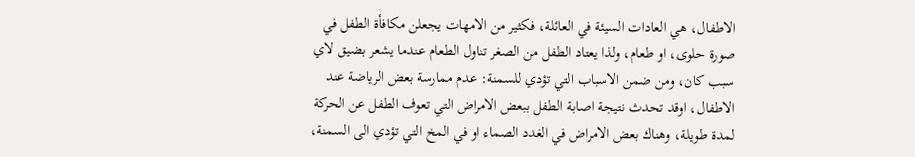الاطفال، هي العادات السيئة في العائلة، فكثير من الامهات يجعلن مكافأة الطفل في صورة حلوى، او طعام، ولذا يعتاد الطفل من الصغر تناول الطعام عندما يشعر بضيق لاي سبب كان، ومن ضمن الاسباب التي تؤدي للسمنة: عدم ممارسة بعض الرياضة عند الاطفال، اوقد تحدث نتيجة اصابة الطفل ببعض الامراض التي تعوف الطفل عن الحركة لمدة طويلة، وهناك بعض الامراض في الغدد الصماء او في المخ التي تؤدي الى السمنة،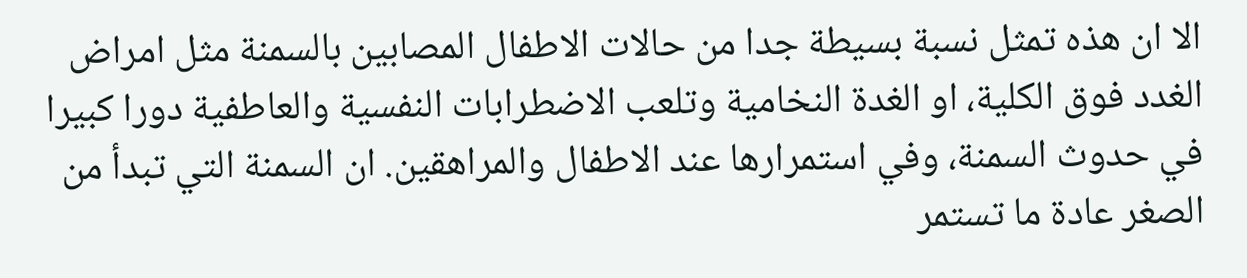الا ان هذه تمثل نسبة بسيطة جدا من حالات الاطفال المصابين بالسمنة مثل امراض الغدد فوق الكلية، او الغدة النخامية وتلعب الاضطرابات النفسية والعاطفية دورا كبيرا في حدوث السمنة، وفي استمرارها عند الاطفال والمراهقين. ان السمنة التي تبدأ من الصغر عادة ما تستمر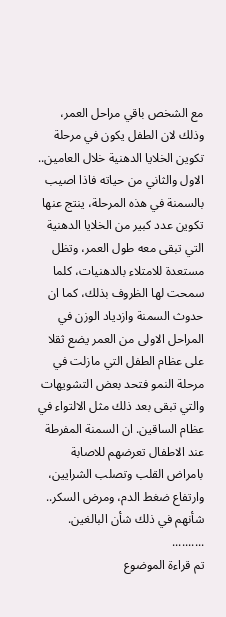مع الشخص باقي مراحل العمر، وذلك لان الطفل يكون في مرحلة تكوين الخلايا الدهنية خلال العامين.. الاول والثاني من حياته فاذا اصيب بالسمنة في هذه المرحلة، ينتج عنها تكوين عدد كبير من الخلايا الدهنية التي تبقى معه طول العمر، وتظل مستعدة للامتلاء بالدهنيات، كلما سمحت لها الظروف بذلك، كما ان حدوث السمنة وازدياد الوزن في المراحل الاولى من العمر يضع ثقلا على عظام الطفل التي مازلت في مرحلة النمو فتحد بعض التشويهات والتي تبقى بعد ذلك مثل الالتواء في عظام الساقين. ان السمنة المفرطة عند الاطفال تعرضهم للاصابة بامراض القلب وتصلب الشرايين، وارتفاع ضغط الدم، ومرض السكر.. شأنهم في ذلك شأن البالغين.
..........
تم قراءة الموضوع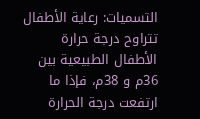التسميات: رعاية الأطفال
تتراوح درجة حرارة الأطفال الطبيعية بين 36م و 38م، فإذا ما ارتفعت درجة الحرارة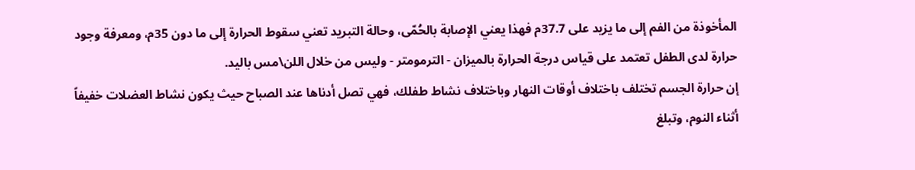المأخوذة من الفم إلى ما يزيد على 37.7م فهذا يعني الإصابة بالحُمّى، وحالة التبريد تعني سقوط الحرارة إلى ما دون 35م، ومعرفة وجود حرارة لدى الطفل تعتمد على قياس درجة الحرارة بالميزان - الترمومتر - وليس من خلال اللن\مس باليد.
إن حرارة الجسم تختلف باختلاف أوقات النهار وباختلاف نشاط طفلك، فهي تصل أدناها عند الصباح حيث يكون نشاط العضلات خفيفاً أثناء النوم، وتبلغ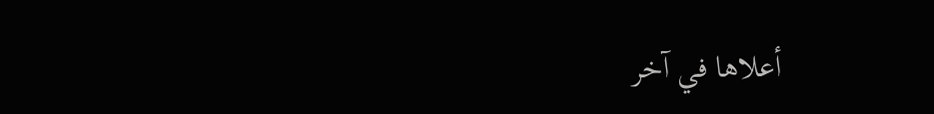أعلاها في آخر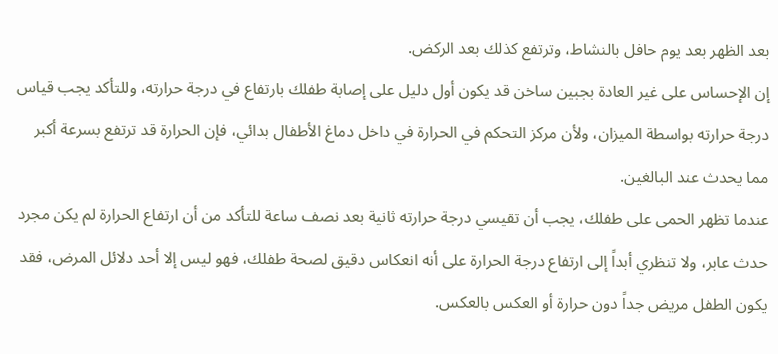بعد الظهر بعد يوم حافل بالنشاط، وترتفع كذلك بعد الركض.
إن الإحساس على غير العادة بجبين ساخن قد يكون أول دليل على إصابة طفلك بارتفاع في درجة حرارته، وللتأكد يجب قياس درجة حرارته بواسطة الميزان، ولأن مركز التحكم في الحرارة في داخل دماغ الأطفال بدائي، فإن الحرارة قد ترتفع بسرعة أكبر مما يحدث عند البالغين.
عندما تظهر الحمى على طفلك، يجب أن تقيسي درجة حرارته ثانية بعد نصف ساعة للتأكد من أن ارتفاع الحرارة لم يكن مجرد حدث عابر، ولا تنظري أبداً إلى ارتفاع درجة الحرارة على أنه انعكاس دقيق لصحة طفلك، فهو ليس إلا أحد دلائل المرض، فقد يكون الطفل مريض جداً دون حرارة أو العكس بالعكس.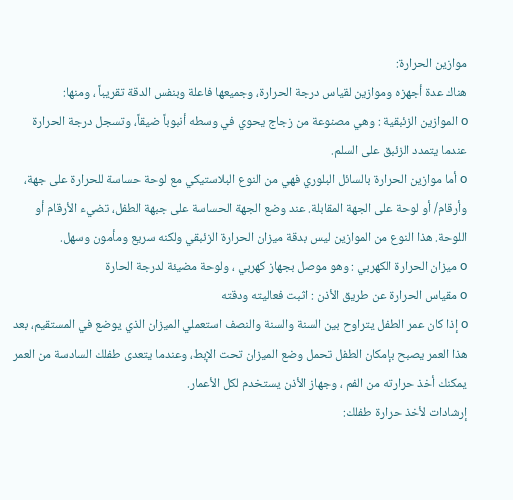موازين الحرارة:
هناك عدة أجهزه وموازين لقياس درجة الحرارة، وجميعها فاعلة وبنفس الدقة تقريباً ، ومنها:
o الموازين الزئبقية : وهي مصنوعة من زجاج يحوي في وسطه أنبوباً ضيقاً، وتسجل درجة الحرارة عندما يتمدد الزئبق على السلم.
o أما موازين الحرارة بالسائل البلوري فهي من النوع البلاستيكي مع لوحة حساسة للحرارة على جهة، وأرقام/ أو لوحة على الجهة المقابلة. عند وضع الجهة الحساسة على جبهة الطفل، تضيء الأرقام أو اللوحة. هذا النوع من الموازين ليس بدقة ميزان الحرارة الزئبقي ولكنه سريع ومأمون وسهل.
o ميزان الحرارة الكهربي : وهو موصل بجهاز كهربي ، ولوحة مضيئة لدرجة الحارة
o مقياس الحرارة عن طريق الأذن : اثبت فعاليته ودقته
o إذا كان عمر الطفل يتراوح بين السنة والسنة والنصف استعملي الميزان الذي يوضع في المستقيم، بعد هذا العمر يصبح بإمكان الطفل تحمل وضع الميزان تحت الإبط، وعندما يتعدى طفلك السادسة من العمر يمكنك أخذ حرارته من الفم ، وجهاز الأذن يستخدم لكل الأعمار.
إرشادات لأخذ حرارة طفلك: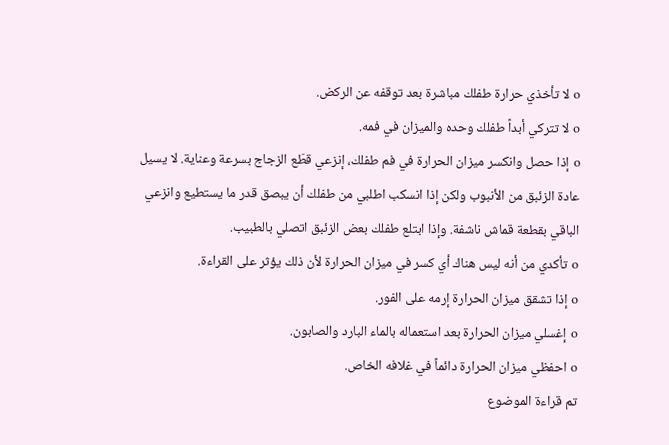o لا تأخذي حرارة طفلك مباشرة بعد توقفه عن الركض.
o لا تتركي أبداً طفلك وحده والميزان في فمه.
o إذا حصل وانكسر ميزان الحرارة في فم طفلك، إنزعي قطَع الزجاج بسرعة وعناية. لا يسيل عادة الزئبق من الأنبوب ولكن إذا انسكب اطلبي من طفلك أن يبصق قدر ما يستطيع وانزعي الباقي بقطعة قماش ناشفة. وإذا ابتلع طفلك بعض الزئبق اتصلي بالطبيب.
o تأكدي من أنه ليس هناك أي كسر في ميزان الحرارة لأن ذلك يؤثر على القراءة.
o إذا تشقق ميزان الحرارة إرمه على الفور.
o إغسلي ميزان الحرارة بعد استعماله بالماء البارد والصابون.
o احفظي ميزان الحرارة دائماً في غلافه الخاص.
تم قراءة الموضوع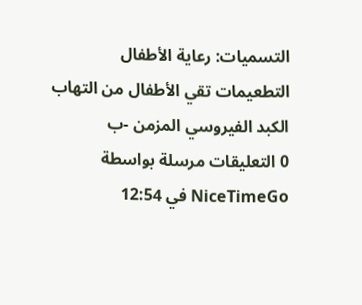التسميات: رعاية الأطفال
التطعيمات تقي الأطفال من التهاب الكبد الفيروسي المزمن -ب
0 التعليقات مرسلة بواسطة NiceTimeGo في 12:54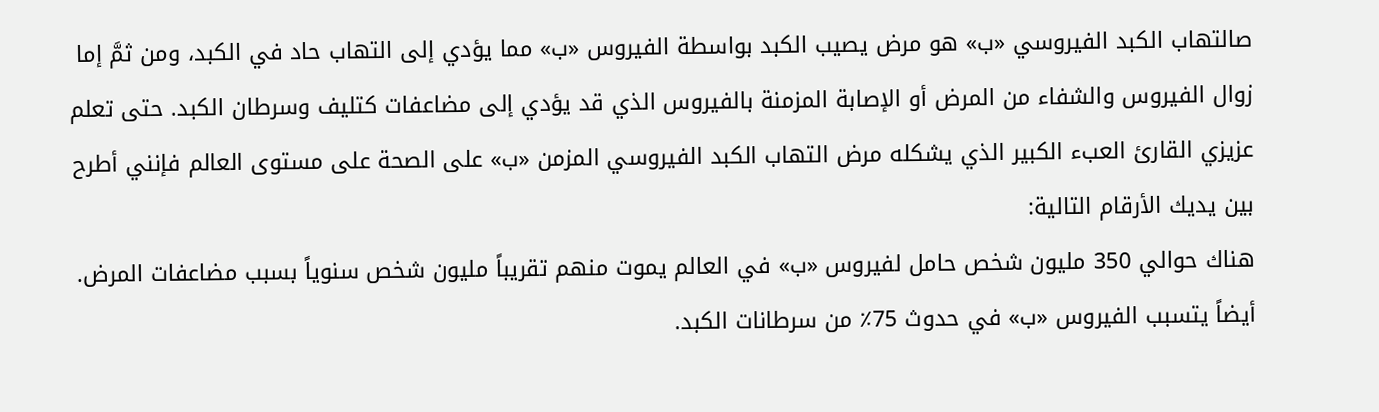صالتهاب الكبد الفيروسي «ب» هو مرض يصيب الكبد بواسطة الفيروس «ب» مما يؤدي إلى التهاب حاد في الكبد، ومن ثمَّ إما زوال الفيروس والشفاء من المرض أو الإصابة المزمنة بالفيروس الذي قد يؤدي إلى مضاعفات كتليف وسرطان الكبد. حتى تعلم عزيزي القارئ العبء الكبير الذي يشكله مرض التهاب الكبد الفيروسي المزمن «ب» على الصحة على مستوى العالم فإنني أطرح بين يديك الأرقام التالية:
هناك حوالي 350 مليون شخص حامل لفيروس «ب» في العالم يموت منهم تقريباً مليون شخص سنوياً بسبب مضاعفات المرض. أيضاً يتسبب الفيروس «ب» في حدوث 75٪ من سرطانات الكبد.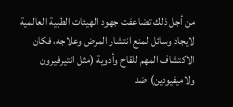من أجل ذلك تضاعفت جهود الهيئات الطبية العالمية لايجاد وسائل لمنع انتشار المرض وعلاجه، فكان الاكتشاف المهم للقاح وأدوية (مثل انتيرفيرون ولاميفيودين) ضد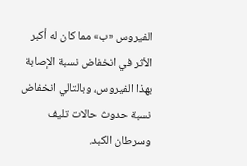الفيروس «ب» مما كان له أكبر الأثر في انخفاض نسبة الإصابة بهذا الفيروس، وبالتالي انخفاض نسبة حدوث حالات تليف وسرطان الكبد.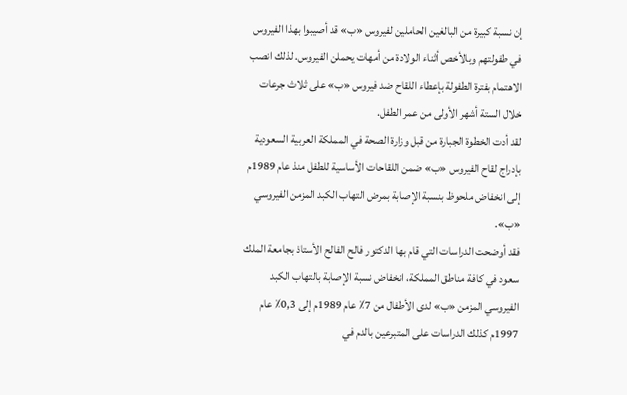إن نسبة كبيرة من البالغين الحاملين لفيروس «ب» قد أصيبوا بهذا الفيروس في طفولتهم وبالأخص أثناء الولادة من أمهات يحملن الفيروس. لذلك انصب الاهتمام بفترة الطفولة بإعطاء اللقاح ضد فيروس «ب» على ثلاث جرعات خلال الستة أشهر الأولى من عمر الطفل.
لقد أدت الخطوة الجبارة من قبل وزارة الصحة في المملكة العربية السعودية بإدراج لقاح الفيروس «ب» ضمن اللقاحات الأساسية للطفل منذ عام 1989م إلى انخفاض ملحوظ بنسبة الإصابة بمرض التهاب الكبد المزمن الفيروسي «ب».
فقد أوضحت الدراسات التي قام بها الدكتور فالح الفالح الأستاذ بجامعة الملك سعود في كافة مناطق المملكة، انخفاض نسبة الإصابة بالتهاب الكبد الفيروسي المزمن «ب» لدى الأطفال من 7٪ عام 1989م إلى 0,3٪ عام 1997م كذلك الدراسات على المتبرعين بالدم في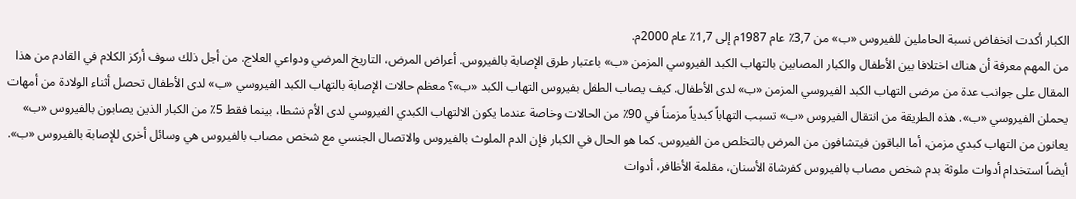الكبار أكدت انخفاض نسبة الحاملين للفيروس «ب» من 3,7٪ عام 1987م إلى 1,7٪ عام 2000م.
من المهم معرفة أن هناك اختلافا بين الأطفال والكبار المصابين بالتهاب الكبد الفيروسي المزمن «ب» باعتبار طرق الإصابة بالفيروس. أعراض المرض، التاريخ المرضي ودواعي العلاج. من أجل ذلك سوف أركز الكلام في القادم من هذا المقال على جوانب عدة من مرضى التهاب الكبد الفيروسي المزمن «ب» لدى الأطفال. كيف يصاب الطفل بفيروس التهاب الكبد «ب»؟ معظم حالات الإصابة بالتهاب الكبد الفيروسي «ب» لدى الأطفال تحصل أثناء الولادة من أمهات يحملن الفيروسي «ب». هذه الطريقة من انتقال الفيروس «ب» تسبب التهاباً كبدياً مزمناً في 90٪ من الحالات وخاصة عندما يكون الالتهاب الكبدي الفيروسي لدى الأم نشطا، بينما فقط 5٪ من الكبار الذين يصابون بالفيروس «ب» يعانون من التهاب كبدي مزمن، أما الباقون فيتشافون من المرض بالتخلص من الفيروس. كما هو الحال في الكبار فإن الدم الملوث بالفيروس والاتصال الجنسي مع شخص مصاب بالفيروس هي وسائل أخرى للإصابة بالفيروس «ب».
أيضاً استخدام أدوات ملوثة بدم شخص مصاب بالفيروس كفرشاة الأسنان، مقلمة الأظافر، أدوات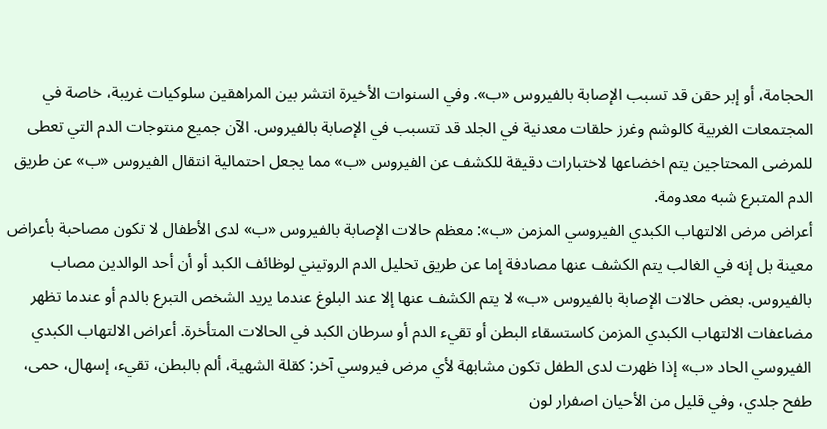الحجامة، أو إبر حقن قد تسبب الإصابة بالفيروس «ب». وفي السنوات الأخيرة انتشر بين المراهقين سلوكيات غريبة، خاصة في المجتمعات الغربية كالوشم وغرز حلقات معدنية في الجلد قد تتسبب في الإصابة بالفيروس. الآن جميع منتوجات الدم التي تعطى للمرضى المحتاجين يتم اخضاعها لاختبارات دقيقة للكشف عن الفيروس «ب» مما يجعل احتمالية انتقال الفيروس «ب» عن طريق الدم المتبرع شبه معدومة.
أعراض مرض الالتهاب الكبدي الفيروسي المزمن «ب»: معظم حالات الإصابة بالفيروس «ب» لدى الأطفال لا تكون مصاحبة بأعراض معينة بل إنه في الغالب يتم الكشف عنها مصادفة إما عن طريق تحليل الدم الروتيني لوظائف الكبد أو أن أحد الوالدين مصاب بالفيروس. بعض حالات الإصابة بالفيروس «ب» لا يتم الكشف عنها إلا عند البلوغ عندما يريد الشخص التبرع بالدم أو عندما تظهر مضاعفات الالتهاب الكبدي المزمن كاستسقاء البطن أو تقيء الدم أو سرطان الكبد في الحالات المتأخرة. أعراض الالتهاب الكبدي الفيروسي الحاد «ب» إذا ظهرت لدى الطفل تكون مشابهة لأي مرض فيروسي آخر: كقلة الشهية، ألم بالبطن، تقيء، إسهال، حمى، طفح جلدي، وفي قليل من الأحيان اصفرار لون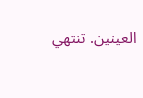العينين. تنتهي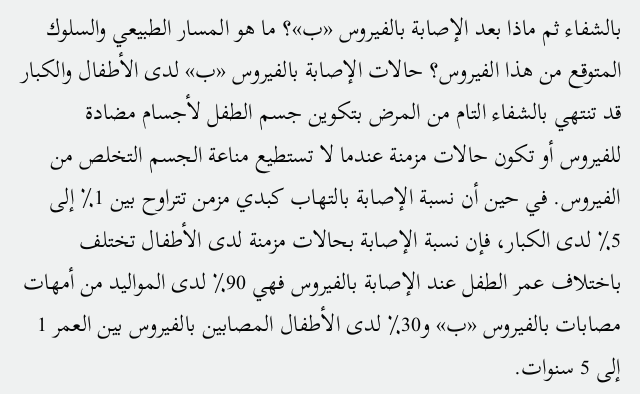بالشفاء ثم ماذا بعد الإصابة بالفيروس «ب»؟ ما هو المسار الطبيعي والسلوك المتوقع من هذا الفيروس؟ حالات الإصابة بالفيروس «ب» لدى الأطفال والكبار قد تنتهي بالشفاء التام من المرض بتكوين جسم الطفل لأجسام مضادة للفيروس أو تكون حالات مزمنة عندما لا تستطيع مناعة الجسم التخلص من الفيروس. في حين أن نسبة الإصابة بالتهاب كبدي مزمن تتراوح بين 1٪ إلى 5٪ لدى الكبار، فإن نسبة الإصابة بحالات مزمنة لدى الأطفال تختلف باختلاف عمر الطفل عند الإصابة بالفيروس فهي 90٪ لدى المواليد من أمهات مصابات بالفيروس «ب» و30٪ لدى الأطفال المصابين بالفيروس بين العمر 1 إلى 5 سنوات.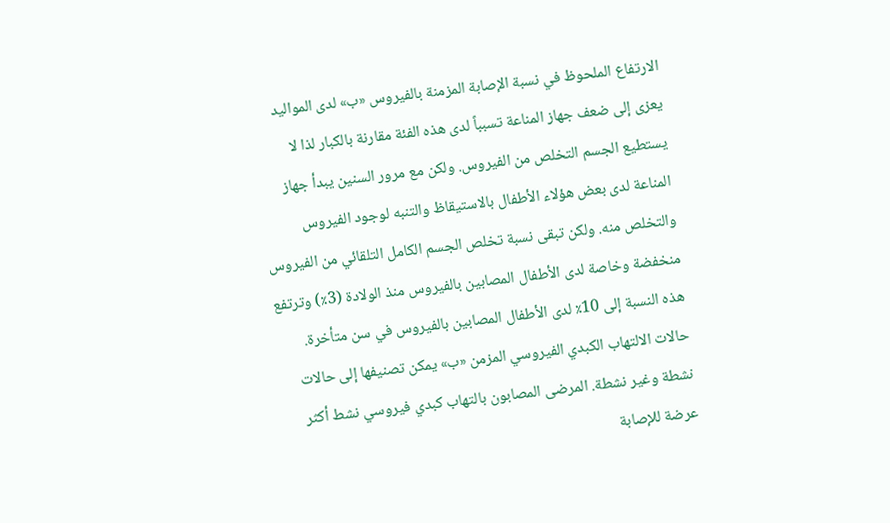الارتفاع الملحوظ في نسبة الإصابة المزمنة بالفيروس «ب» لدى المواليد يعزى إلى ضعف جهاز المناعة تسبباً لدى هذه الفئة مقارنة بالكبار لذا لا يستطيع الجسم التخلص من الفيروس. ولكن مع مرور السنين يبدأ جهاز المناعة لدى بعض هؤلاء الأطفال بالاستيقاظ والتنبه لوجود الفيروس والتخلص منه. ولكن تبقى نسبة تخلص الجسم الكامل التلقائي من الفيروس منخفضة وخاصة لدى الأطفال المصابين بالفيروس منذ الولادة (3٪) وترتفع هذه النسبة إلى 10٪ لدى الأطفال المصابين بالفيروس في سن متأخرة.
حالات الالتهاب الكبدي الفيروسي المزمن «ب» يمكن تصنيفها إلى حالات نشطة وغير نشطة. المرضى المصابون بالتهاب كبدي فيروسي نشط أكثر عرضة للإصابة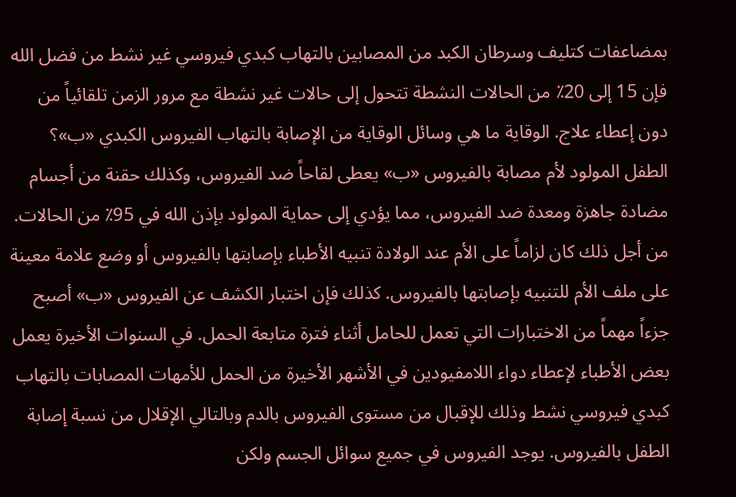بمضاعفات كتليف وسرطان الكبد من المصابين بالتهاب كبدي فيروسي غير نشط من فضل الله فإن 15 إلى 20٪ من الحالات النشطة تتحول إلى حالات غير نشطة مع مرور الزمن تلقائياً من دون إعطاء علاج. الوقاية ما هي وسائل الوقاية من الإصابة بالتهاب الفيروس الكبدي «ب»؟ الطفل المولود لأم مصابة بالفيروس «ب» يعطى لقاحاً ضد الفيروس، وكذلك حقنة من أجسام مضادة جاهزة ومعدة ضد الفيروس، مما يؤدي إلى حماية المولود بإذن الله في 95٪ من الحالات.
من أجل ذلك كان لزاماً على الأم عند الولادة تنبيه الأطباء بإصابتها بالفيروس أو وضع علامة معينة على ملف الأم للتنبيه بإصابتها بالفيروس. كذلك فإن اختبار الكشف عن الفيروس «ب» أصبح جزءاً مهماً من الاختبارات التي تعمل للحامل أثناء فترة متابعة الحمل. في السنوات الأخيرة يعمل بعض الأطباء لإعطاء دواء اللامفيودين في الأشهر الأخيرة من الحمل للأمهات المصابات بالتهاب كبدي فيروسي نشط وذلك للإقبال من مستوى الفيروس بالدم وبالتالي الإقلال من نسبة إصابة الطفل بالفيروس. يوجد الفيروس في جميع سوائل الجسم ولكن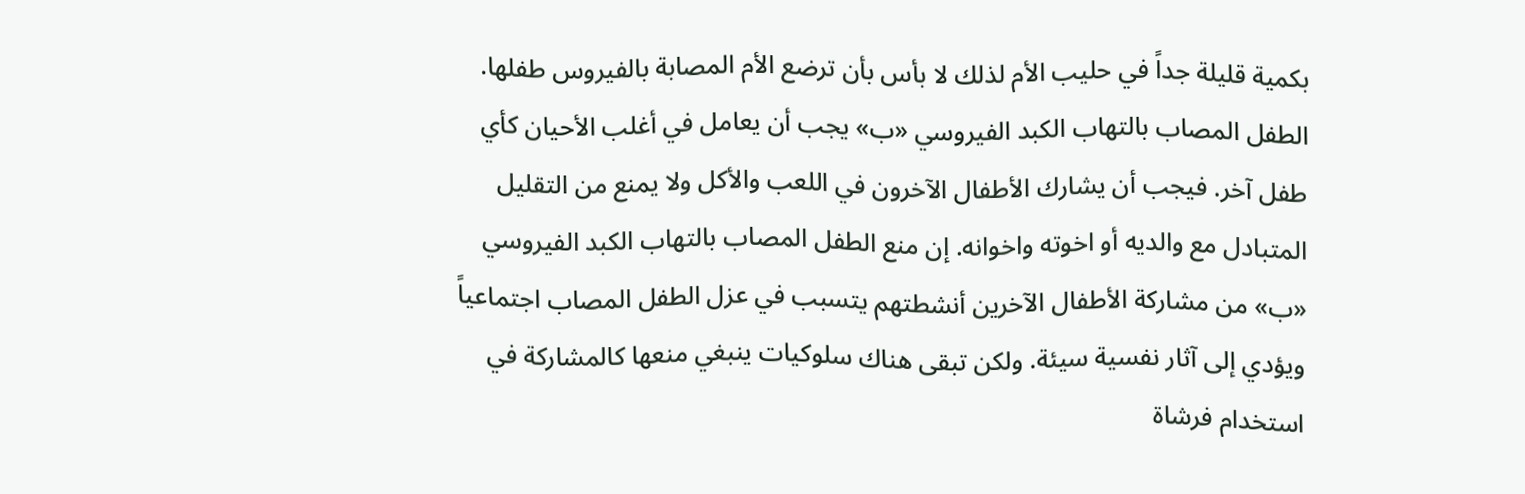بكمية قليلة جداً في حليب الأم لذلك لا بأس بأن ترضع الأم المصابة بالفيروس طفلها.
الطفل المصاب بالتهاب الكبد الفيروسي «ب» يجب أن يعامل في أغلب الأحيان كأي طفل آخر. فيجب أن يشارك الأطفال الآخرون في اللعب والأكل ولا يمنع من التقليل المتبادل مع والديه أو اخوته واخوانه. إن منع الطفل المصاب بالتهاب الكبد الفيروسي «ب» من مشاركة الأطفال الآخرين أنشطتهم يتسبب في عزل الطفل المصاب اجتماعياً ويؤدي إلى آثار نفسية سيئة. ولكن تبقى هناك سلوكيات ينبغي منعها كالمشاركة في استخدام فرشاة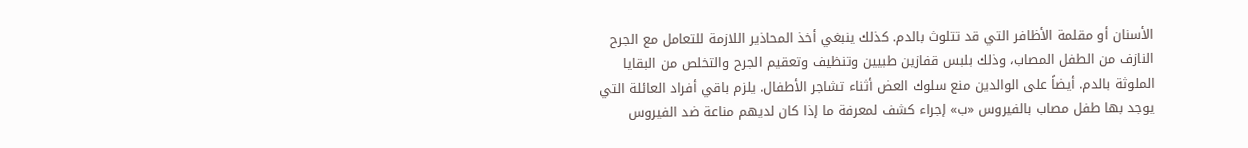الأسنان أو مقلمة الأظافر التي قد تتلوث بالدم. كذلك ينبغي أخذ المحاذير اللازمة للتعامل مع الجرح النازف من الطفل المصاب، وذلك بلبس قفازين طبيين وتنظيف وتعقيم الجرح والتخلص من البقايا الملوثة بالدم. أيضاً على الوالدين منع سلوك العض أثناء تشاجر الأطفال. يلزم باقي أفراد العائلة التي يوجد بها طفل مصاب بالفيروس «ب» إجراء كشف لمعرفة ما إذا كان لديهم مناعة ضد الفيروس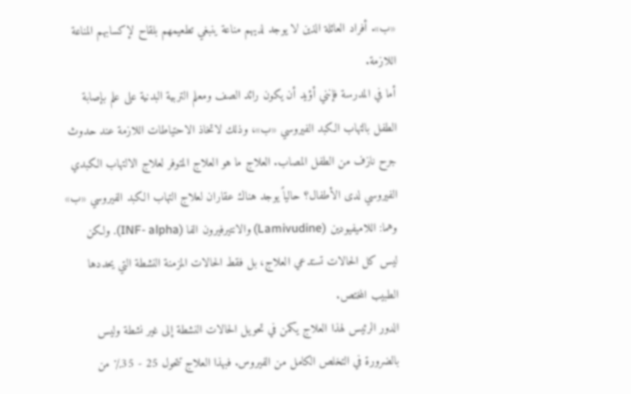«ب». أفراد العائلة الذين لا يوجد لديهم مناعة ينبغي تطعيمهم بلقاح لإكسابهم المناعة اللازمة.
أما في المدرسة فإنني أؤيد أن يكون رائد الصف ومعلم التربية البدنية على علم بإصابة الطفل بالتهاب الكبد الفيروسي «ب»، وذلك لاتخاذ الاحتياطات اللازمة عند حدوث جرح نازف من الطفل المصاب. العلاج ما هو العلاج المتوفر لعلاج الالتهاب الكبدي الفيروسي لدى الأطفال؟ حالياً يوجد هناك عقاران لعلاج التهاب الكبد الفيروسي «ب» وهما: اللاميفيودين (Lamivudine) والانتيرفيرون الفا (INF- alpha). ولكن ليس كل الحالات تستدعي العلاج، بل فقط الحالات المزمنة النشطة التي يحددها الطبيب المختص.
الدور الرئيس لهذا العلاج يكمن في تحويل الحالات النشطة إلى غير نشطة وليس بالضرورة في التخلص الكامل من الفيروس. فبهذا العلاج تتحول 25 - 35٪ من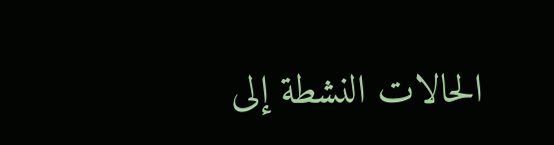الحالات النشطة إلى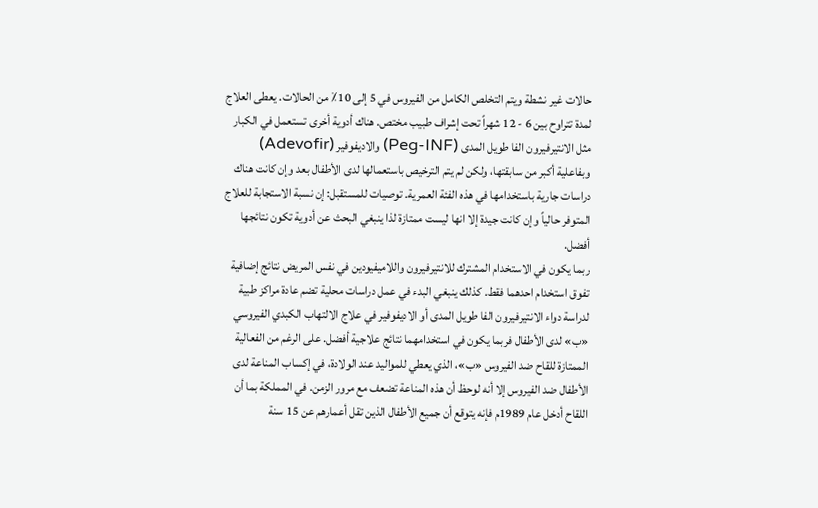حالات غير نشطة ويتم التخلص الكامل من الفيروس في 5 إلى 10٪ من الحالات. يعطى العلاج لمدة تتراوح بين 6 - 12 شهراً تحت إشراف طبيب مختص. هناك أدوية أخرى تستعمل في الكبار مثل الانتيرفيرون الفا طويل المدى (Peg-INF) والاديفوفير (Adevofir) وبفاعلية أكبر من سابقتها، ولكن لم يتم الترخيص باستعمالها لدى الأطفال بعد وإن كانت هناك دراسات جارية باستخدامها في هذه الفئة العمرية. توصيات للمستقبل: إن نسبة الاستجابة للعلاج المتوفر حالياً وإن كانت جيدة إلا انها ليست ممتازة لذا ينبغي البحث عن أدوية تكون نتائجها أفضل.
ربما يكون في الاستخدام المشترك للانتيرفيرون واللاميفيودين في نفس المريض نتائج إضافية تفوق استخدام احدهما فقط. كذلك ينبغي البدء في عمل دراسات محلية تضم عادة مراكز طبية لدراسة دواء الانتيرفيرون الفا طويل المدى أو الاديفوفير في علاج الالتهاب الكبدي الفيروسي «ب» لدى الأطفال فربما يكون في استخدامهما نتائج علاجية أفضل. على الرغم من الفعالية الممتازة للقاح ضد الفيروس «ب»، الذي يعطي للمواليد عند الولادة، في إكساب المناعة لدى الأطفال ضد الفيروس إلا أنه لوحظ أن هذه المناعة تضعف مع مرور الزمن. في المملكة بما أن اللقاح أدخل عام 1989م فإنه يتوقع أن جميع الأطفال الذين تقل أعمارهم عن 15 سنة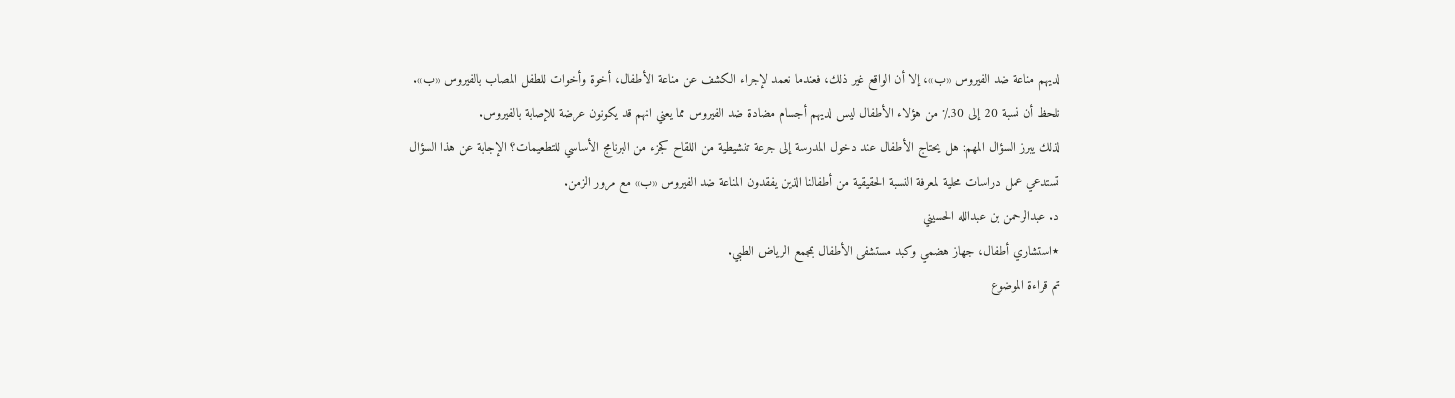لديهم مناعة ضد الفيروس «ب»، إلا أن الواقع غير ذلك، فعندما نعمد لإجراء الكشف عن مناعة الأطفال، أخوة وأخوات للطفل المصاب بالفيروس «ب». نلحظ أن نسبة 20 إلى 30٪ من هؤلاء الأطفال ليس لديهم أجسام مضادة ضد الفيروس مما يعني انهم قد يكونون عرضة للإصابة بالفيروس.
لذلك يبرز السؤال المهم: هل يحتاج الأطفال عند دخول المدرسة إلى جرعة تنشيطية من اللقاح كجزء من البرنامج الأساسي للتطعيمات؟ الإجابة عن هذا السؤال تستدعي عمل دراسات محلية لمعرفة النسبة الحقيقية من أطفالنا الذين يفقدون المناعة ضد الفيروس «ب» مع مرور الزمن.
د. عبدالرحمن بن عبدالله الحسيني
٭استشاري أطفال، جهاز هضمي وكبد مستشفى الأطفال بمجمع الرياض الطبي.
تم قراءة الموضوع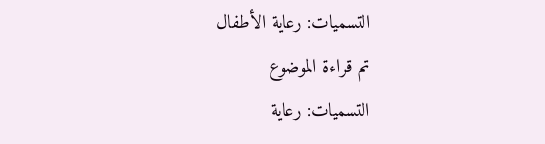التسميات: رعاية الأطفال
تم قراءة الموضوع
التسميات: رعاية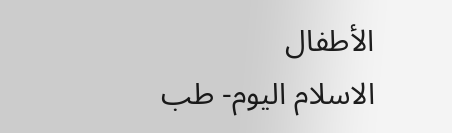الأطفال
الاسلام اليوم- طب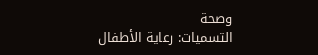وصحة
التسميات: رعاية الأطفال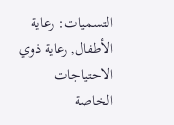التسميات: رعاية الأطفال, رعاية ذوي الاحتياجات الخاصة